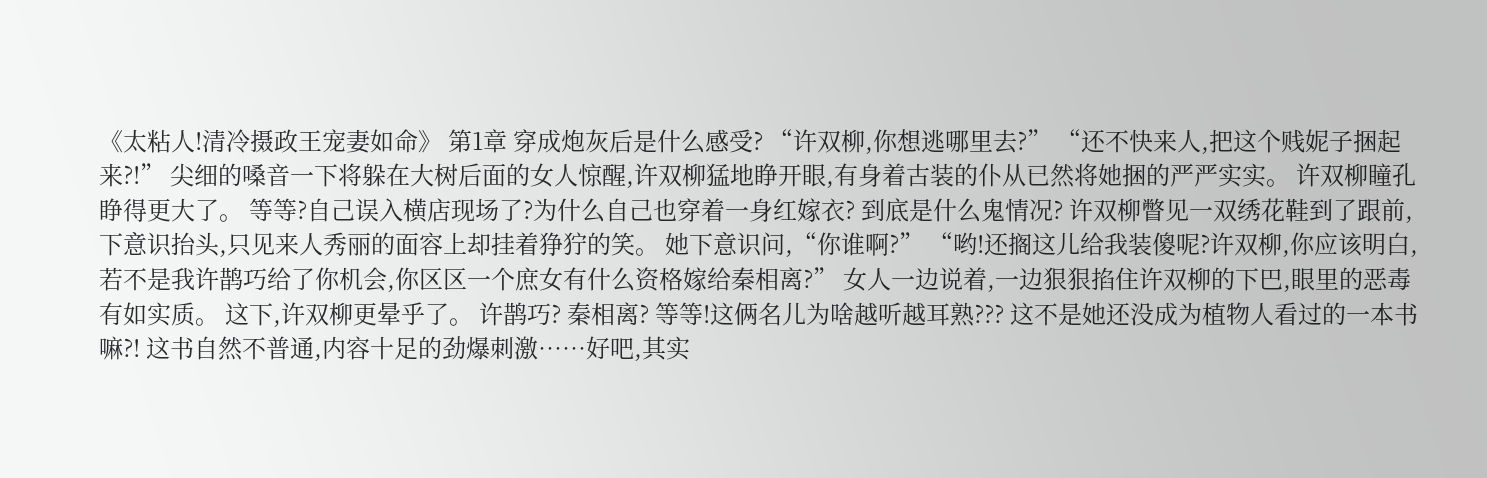《太粘人!清冷摄政王宠妻如命》 第1章 穿成炮灰后是什么感受? “许双柳,你想逃哪里去?” “还不快来人,把这个贱妮子捆起来?!” 尖细的嗓音一下将躲在大树后面的女人惊醒,许双柳猛地睁开眼,有身着古装的仆从已然将她捆的严严实实。 许双柳瞳孔睁得更大了。 等等?自己误入横店现场了?为什么自己也穿着一身红嫁衣? 到底是什么鬼情况? 许双柳瞥见一双绣花鞋到了跟前,下意识抬头,只见来人秀丽的面容上却挂着狰狞的笑。 她下意识问,“你谁啊?” “哟!还搁这儿给我装傻呢?许双柳,你应该明白,若不是我许鹊巧给了你机会,你区区一个庶女有什么资格嫁给秦相离?” 女人一边说着,一边狠狠掐住许双柳的下巴,眼里的恶毒有如实质。 这下,许双柳更晕乎了。 许鹊巧? 秦相离? 等等!这俩名儿为啥越听越耳熟??? 这不是她还没成为植物人看过的一本书嘛?! 这书自然不普通,内容十足的劲爆刺激……好吧,其实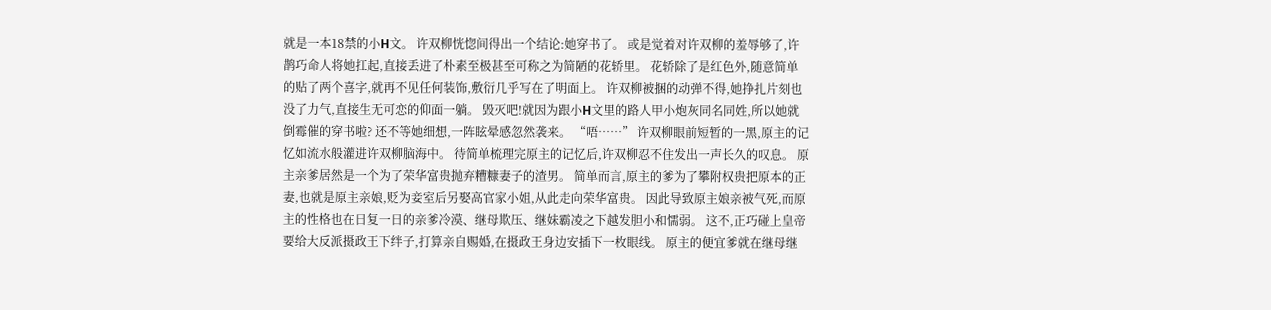就是一本18禁的小H文。 许双柳恍惚间得出一个结论:她穿书了。 或是觉着对许双柳的羞辱够了,许鹊巧命人将她扛起,直接丢进了朴素至极甚至可称之为简陋的花轿里。 花轿除了是红色外,随意简单的贴了两个喜字,就再不见任何装饰,敷衍几乎写在了明面上。 许双柳被捆的动弹不得,她挣扎片刻也没了力气,直接生无可恋的仰面一躺。 毁灭吧!就因为跟小H文里的路人甲小炮灰同名同姓,所以她就倒霉催的穿书啦? 还不等她细想,一阵眩晕感忽然袭来。 “唔……” 许双柳眼前短暂的一黑,原主的记忆如流水般灌进许双柳脑海中。 待简单梳理完原主的记忆后,许双柳忍不住发出一声长久的叹息。 原主亲爹居然是一个为了荣华富贵抛弃糟糠妻子的渣男。 简单而言,原主的爹为了攀附权贵把原本的正妻,也就是原主亲娘,贬为妾室后另娶高官家小姐,从此走向荣华富贵。 因此导致原主娘亲被气死,而原主的性格也在日复一日的亲爹冷漠、继母欺压、继妹霸凌之下越发胆小和懦弱。 这不,正巧碰上皇帝要给大反派摄政王下绊子,打算亲自赐婚,在摄政王身边安插下一枚眼线。 原主的便宜爹就在继母继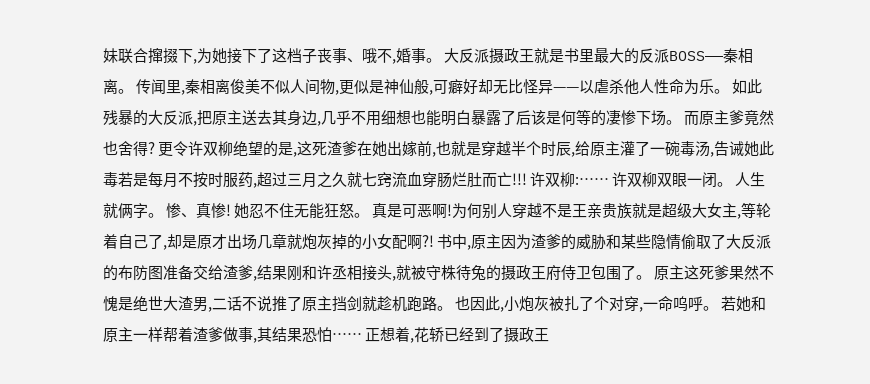妹联合撺掇下,为她接下了这档子丧事、哦不,婚事。 大反派摄政王就是书里最大的反派BOSS——秦相离。 传闻里,秦相离俊美不似人间物,更似是神仙般,可癖好却无比怪异——以虐杀他人性命为乐。 如此残暴的大反派,把原主送去其身边,几乎不用细想也能明白暴露了后该是何等的凄惨下场。 而原主爹竟然也舍得? 更令许双柳绝望的是,这死渣爹在她出嫁前,也就是穿越半个时辰,给原主灌了一碗毒汤,告诫她此毒若是每月不按时服药,超过三月之久就七窍流血穿肠烂肚而亡!!! 许双柳:…… 许双柳双眼一闭。 人生就俩字。 惨、真惨! 她忍不住无能狂怒。 真是可恶啊!为何别人穿越不是王亲贵族就是超级大女主,等轮着自己了,却是原才出场几章就炮灰掉的小女配啊?! 书中,原主因为渣爹的威胁和某些隐情偷取了大反派的布防图准备交给渣爹,结果刚和许丞相接头,就被守株待兔的摄政王府侍卫包围了。 原主这死爹果然不愧是绝世大渣男,二话不说推了原主挡剑就趁机跑路。 也因此,小炮灰被扎了个对穿,一命呜呼。 若她和原主一样帮着渣爹做事,其结果恐怕…… 正想着,花轿已经到了摄政王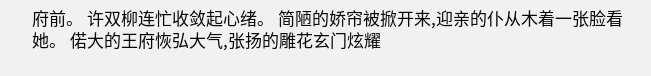府前。 许双柳连忙收敛起心绪。 简陋的娇帘被掀开来,迎亲的仆从木着一张脸看她。 偌大的王府恢弘大气,张扬的雕花玄门炫耀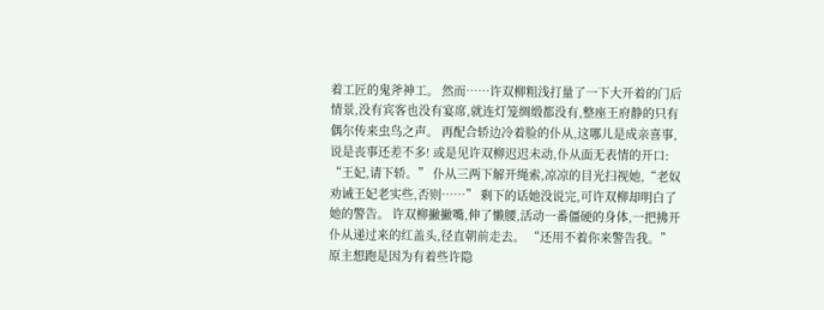着工匠的鬼斧神工。 然而……许双柳粗浅打量了一下大开着的门后情景,没有宾客也没有宴席,就连灯笼绸缎都没有,整座王府静的只有偶尔传来虫鸟之声。 再配合轿边冷着脸的仆从,这哪儿是成亲喜事,说是丧事还差不多! 或是见许双柳迟迟未动,仆从面无表情的开口: “王妃,请下轿。” 仆从三两下解开绳索,凉凉的目光扫视她,“老奴劝诫王妃老实些,否则……” 剩下的话她没说完,可许双柳却明白了她的警告。 许双柳撇撇嘴,伸了懒腰,活动一番僵硬的身体,一把拂开仆从递过来的红盖头,径直朝前走去。 “还用不着你来警告我。” 原主想跑是因为有着些许隐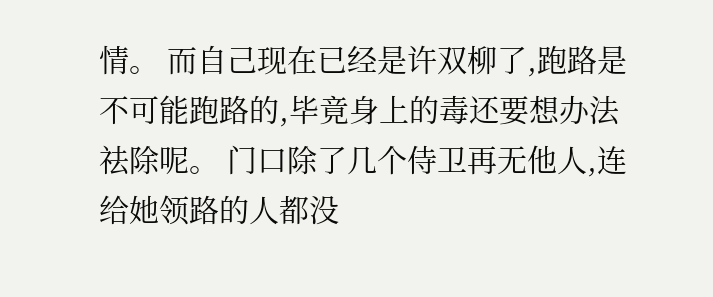情。 而自己现在已经是许双柳了,跑路是不可能跑路的,毕竟身上的毒还要想办法祛除呢。 门口除了几个侍卫再无他人,连给她领路的人都没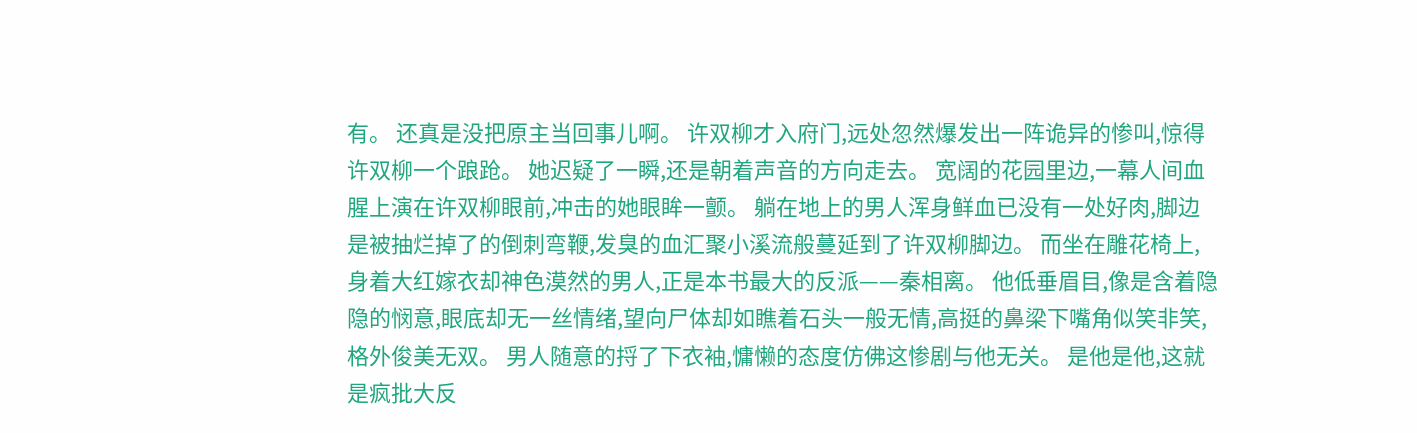有。 还真是没把原主当回事儿啊。 许双柳才入府门,远处忽然爆发出一阵诡异的惨叫,惊得许双柳一个踉跄。 她迟疑了一瞬,还是朝着声音的方向走去。 宽阔的花园里边,一幕人间血腥上演在许双柳眼前,冲击的她眼眸一颤。 躺在地上的男人浑身鲜血已没有一处好肉,脚边是被抽烂掉了的倒刺弯鞭,发臭的血汇聚小溪流般蔓延到了许双柳脚边。 而坐在雕花椅上,身着大红嫁衣却神色漠然的男人,正是本书最大的反派——秦相离。 他低垂眉目,像是含着隐隐的悯意,眼底却无一丝情绪,望向尸体却如瞧着石头一般无情,高挺的鼻梁下嘴角似笑非笑,格外俊美无双。 男人随意的捋了下衣袖,慵懒的态度仿佛这惨剧与他无关。 是他是他,这就是疯批大反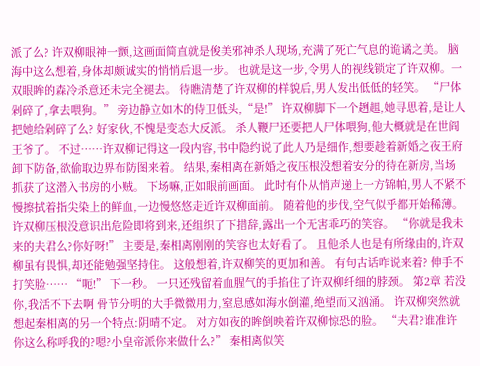派了么? 许双柳眼神一颤,这画面简直就是俊美邪神杀人现场,充满了死亡气息的诡谲之美。 脑海中这么想着,身体却颇诚实的悄悄后退一步。 也就是这一步,令男人的视线锁定了许双柳。一双眼眸的森冷杀意还未完全褪去。 待瞧清楚了许双柳的样貌后,男人发出低低的轻笑。 “尸体剁碎了,拿去喂狗。” 旁边静立如木的侍卫低头,“是!” 许双柳脚下一个趔趄,她寻思着,是让人把她给剁碎了么? 好家伙,不愧是变态大反派。 杀人鞭尸还要把人尸体喂狗,他大概就是在世阎王爷了。 不过……许双柳记得这一段内容,书中隐约说了此人乃是细作,想要趁着新婚之夜王府卸下防备,欲偷取边界布防图来着。 结果,秦相离在新婚之夜压根没想着安分的待在新房,当场抓获了这潜入书房的小贼。 下场嘛,正如眼前画面。 此时有仆从悄声递上一方锦帕,男人不紧不慢擦拭着指尖染上的鲜血,一边慢悠悠走近许双柳面前。 随着他的步伐,空气似乎都开始稀薄。 许双柳压根没意识出危险即将到来,还组织了下措辞,露出一个无害乖巧的笑容。 “你就是我未来的夫君么?你好呀!” 主要是,秦相离刚刚的笑容也太好看了。 且他杀人也是有所缘由的,许双柳虽有畏惧,却还能勉强坚持住。 这般想着,许双柳笑的更加和善。 有句古话咋说来着? 伸手不打笑脸…… “呃!” 下一秒。 一只还残留着血腥气的手掐住了许双柳纤细的脖颈。 第2章 若没你,我活不下去啊 骨节分明的大手微微用力,窒息感如海水倒灌,绝望而又汹涌。 许双柳突然就想起秦相离的另一个特点:阴晴不定。 对方如夜的眸倒映着许双柳惊恐的脸。 “夫君?谁准许你这么称呼我的?嗯?小皇帝派你来做什么?” 秦相离似笑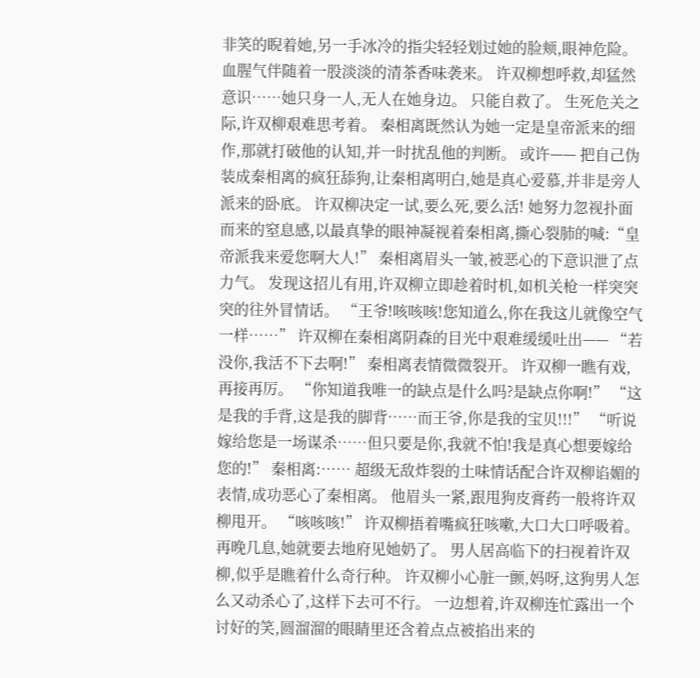非笑的睨着她,另一手冰冷的指尖轻轻划过她的脸颊,眼神危险。 血腥气伴随着一股淡淡的清茶香味袭来。 许双柳想呼救,却猛然意识……她只身一人,无人在她身边。 只能自救了。 生死危关之际,许双柳艰难思考着。 秦相离既然认为她一定是皇帝派来的细作,那就打破他的认知,并一时扰乱他的判断。 或许—— 把自己伪装成秦相离的疯狂舔狗,让秦相离明白,她是真心爱慕,并非是旁人派来的卧底。 许双柳决定一试,要么死,要么活! 她努力忽视扑面而来的窒息感,以最真挚的眼神凝视着秦相离,撕心裂肺的喊:“皇帝派我来爱您啊大人!” 秦相离眉头一皱,被恶心的下意识泄了点力气。 发现这招儿有用,许双柳立即趁着时机,如机关枪一样突突突的往外冒情话。 “王爷!咳咳咳!您知道么,你在我这儿就像空气一样……” 许双柳在秦相离阴森的目光中艰难缓缓吐出—— “若没你,我活不下去啊!” 秦相离表情微微裂开。 许双柳一瞧有戏,再接再厉。 “你知道我唯一的缺点是什么吗?是缺点你啊!” “这是我的手背,这是我的脚背……而王爷,你是我的宝贝!!!” “听说嫁给您是一场谋杀……但只要是你,我就不怕!我是真心想要嫁给您的!” 秦相离:…… 超级无敌炸裂的土味情话配合许双柳谄媚的表情,成功恶心了秦相离。 他眉头一紧,跟甩狗皮膏药一般将许双柳甩开。 “咳咳咳!” 许双柳捂着嘴疯狂咳嗽,大口大口呼吸着。 再晚几息,她就要去地府见她奶了。 男人居高临下的扫视着许双柳,似乎是瞧着什么奇行种。 许双柳小心脏一颤,妈呀,这狗男人怎么又动杀心了,这样下去可不行。 一边想着,许双柳连忙露出一个讨好的笑,圆溜溜的眼睛里还含着点点被掐出来的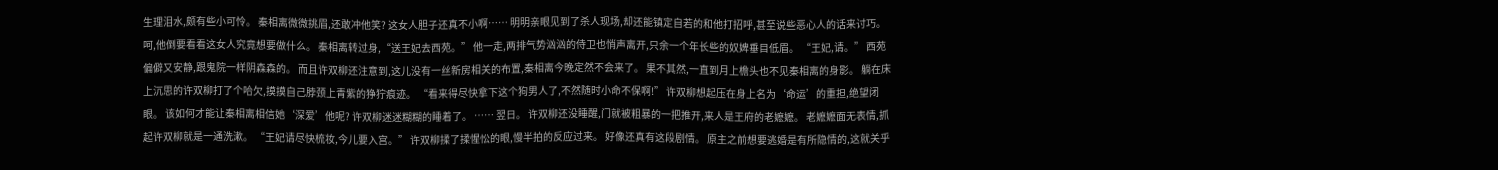生理泪水,颇有些小可怜。 秦相离微微挑眉,还敢冲他笑? 这女人胆子还真不小啊…… 明明亲眼见到了杀人现场,却还能镇定自若的和他打招呼,甚至说些恶心人的话来讨巧。 呵,他倒要看看这女人究竟想要做什么。 秦相离转过身,“送王妃去西苑。” 他一走,两排气势汹汹的侍卫也悄声离开,只余一个年长些的奴婢垂目低眉。 “王妃,请。” 西苑偏僻又安静,跟鬼院一样阴森森的。 而且许双柳还注意到,这儿没有一丝新房相关的布置,秦相离今晚定然不会来了。 果不其然,一直到月上檐头也不见秦相离的身影。 躺在床上沉思的许双柳打了个哈欠,摸摸自己脖颈上青紫的狰狞痕迹。 “看来得尽快拿下这个狗男人了,不然随时小命不保啊!” 许双柳想起压在身上名为‘命运’的重担,绝望闭眼。 该如何才能让秦相离相信她‘深爱’他呢? 许双柳迷迷糊糊的睡着了。 …… 翌日。 许双柳还没睡醒,门就被粗暴的一把推开,来人是王府的老嬷嬷。 老嬷嬷面无表情,抓起许双柳就是一通洗漱。 “王妃请尽快梳妆,今儿要入宫。” 许双柳揉了揉惺忪的眼,慢半拍的反应过来。 好像还真有这段剧情。 原主之前想要逃婚是有所隐情的,这就关乎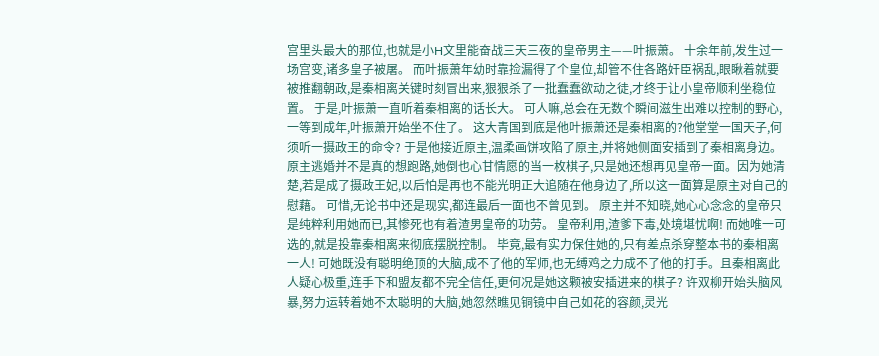宫里头最大的那位,也就是小H文里能奋战三天三夜的皇帝男主——叶振萧。 十余年前,发生过一场宫变,诸多皇子被屠。 而叶振萧年幼时靠捡漏得了个皇位,却管不住各路奸臣祸乱,眼瞅着就要被推翻朝政,是秦相离关键时刻冒出来,狠狠杀了一批蠢蠢欲动之徒,才终于让小皇帝顺利坐稳位置。 于是,叶振萧一直听着秦相离的话长大。 可人嘛,总会在无数个瞬间滋生出难以控制的野心,一等到成年,叶振萧开始坐不住了。 这大青国到底是他叶振萧还是秦相离的?他堂堂一国天子,何须听一摄政王的命令? 于是他接近原主,温柔画饼攻陷了原主,并将她侧面安插到了秦相离身边。 原主逃婚并不是真的想跑路,她倒也心甘情愿的当一枚棋子,只是她还想再见皇帝一面。因为她清楚,若是成了摄政王妃,以后怕是再也不能光明正大追随在他身边了,所以这一面算是原主对自己的慰藉。 可惜,无论书中还是现实,都连最后一面也不曾见到。 原主并不知晓,她心心念念的皇帝只是纯粹利用她而已,其惨死也有着渣男皇帝的功劳。 皇帝利用,渣爹下毒,处境堪忧啊! 而她唯一可选的,就是投靠秦相离来彻底摆脱控制。 毕竟,最有实力保住她的,只有差点杀穿整本书的秦相离一人! 可她既没有聪明绝顶的大脑,成不了他的军师,也无缚鸡之力成不了他的打手。且秦相离此人疑心极重,连手下和盟友都不完全信任,更何况是她这颗被安插进来的棋子? 许双柳开始头脑风暴,努力运转着她不太聪明的大脑,她忽然瞧见铜镜中自己如花的容颜,灵光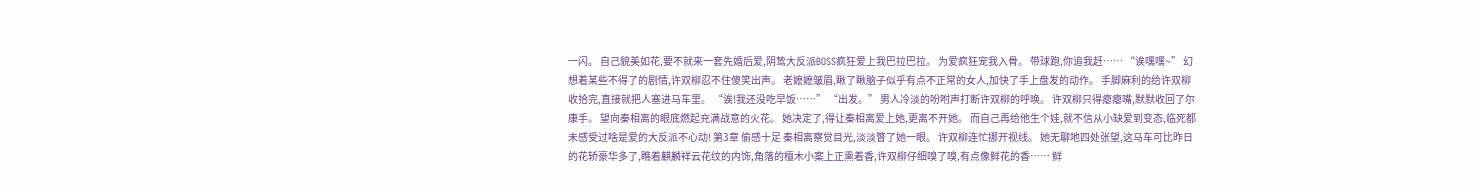一闪。 自己貌美如花,要不就来一套先婚后爱,阴鸷大反派BOSS疯狂爱上我巴拉巴拉。 为爱疯狂宠我入骨。 带球跑,你追我赶…… “诶嘿嘿~” 幻想着某些不得了的剧情,许双柳忍不住傻笑出声。 老嬷嬷皱眉,瞅了瞅脑子似乎有点不正常的女人,加快了手上盘发的动作。 手脚麻利的给许双柳收拾完,直接就把人塞进马车里。 “诶!我还没吃早饭……” “出发。” 男人冷淡的吩咐声打断许双柳的呼唤。 许双柳只得瘪瘪嘴,默默收回了尔康手。 望向秦相离的眼底燃起充满战意的火花。 她决定了,得让秦相离爱上她,更离不开她。 而自己再给他生个娃,就不信从小缺爱到变态,临死都未感受过啥是爱的大反派不心动! 第3章 偷感十足 秦相离察觉目光,淡淡瞥了她一眼。 许双柳连忙挪开视线。 她无聊地四处张望,这马车可比昨日的花轿豪华多了,瞧着麒麟祥云花纹的内饰,角落的檀木小案上正熏着香,许双柳仔细嗅了嗅,有点像鲜花的香…… 鲜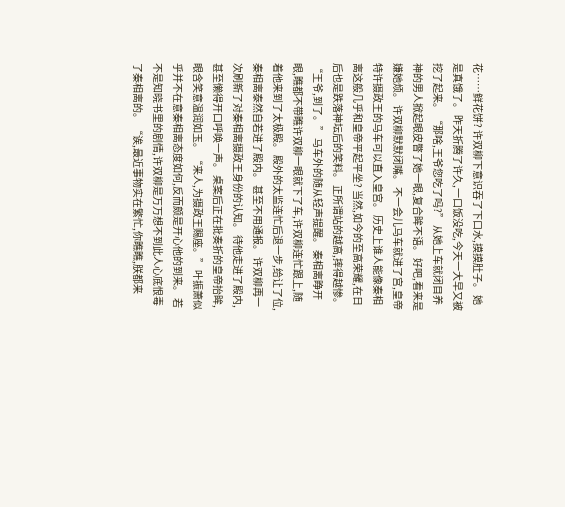花……鲜花饼? 许双柳下意识吞了下口水,摸摸肚子。 她是真饿了。 昨天折腾了许久,一口饭没吃,今天一大早又被挖了起来。 “那啥,王爷您吃了吗?” 从她上车就闭目养神的男人掀起眼皮瞥了她一眼,复合眸不语。 好吧,看来是嫌她烦。 许双柳默默闭嘴。 不一会儿马车就进了宫,皇帝特许摄政王的马车可以直入皇宫。 历史上谁人能像秦相离这般几乎和皇帝平起平坐? 当然,如今的至高荣耀,在日后也是跌落神坛后的笑料。 正所谓站的越高,摔得越惨。 “王爷,到了。” 马车外的随从轻声提醒。 秦相离睁开眼,瞧都不带瞧许双柳一眼就下了车,许双柳连忙跟上,随着他来到了太极殿。 殿外的太监连忙后退一步,给让了位,秦相离泰然自若进了殿内。 甚至不用通报。 许双柳再一次刷新了对秦相离摄政王身份的认知。 待他走进了殿内,甚至懒得开口呼唤一声。 桌案后正在批奏折的皇帝抬眸,眼含笑意温润如玉。 “来人,为摄政王赐座。” 叶振萧似乎并不在意秦相离态度如何,反而颇是开心他的到来。 若不是知晓书里的剧情,许双柳是万万想不到此人心底恨毒了秦相离的。 “诶,最近事物实在繁忙,你瞧瞧,朕都来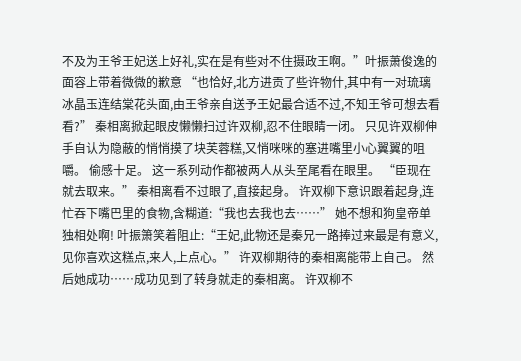不及为王爷王妃送上好礼,实在是有些对不住摄政王啊。”叶振萧俊逸的面容上带着微微的歉意 “也恰好,北方进贡了些许物什,其中有一对琉璃冰晶玉连结棠花头面,由王爷亲自送予王妃最合适不过,不知王爷可想去看看?” 秦相离掀起眼皮懒懒扫过许双柳,忍不住眼睛一闭。 只见许双柳伸手自认为隐蔽的悄悄摸了块芙蓉糕,又悄咪咪的塞进嘴里小心翼翼的咀嚼。 偷感十足。 这一系列动作都被两人从头至尾看在眼里。 “臣现在就去取来。” 秦相离看不过眼了,直接起身。 许双柳下意识跟着起身,连忙吞下嘴巴里的食物,含糊道:“我也去我也去……” 她不想和狗皇帝单独相处啊! 叶振箫笑着阻止:“王妃,此物还是秦兄一路捧过来最是有意义,见你喜欢这糕点,来人,上点心。” 许双柳期待的秦相离能带上自己。 然后她成功……成功见到了转身就走的秦相离。 许双柳不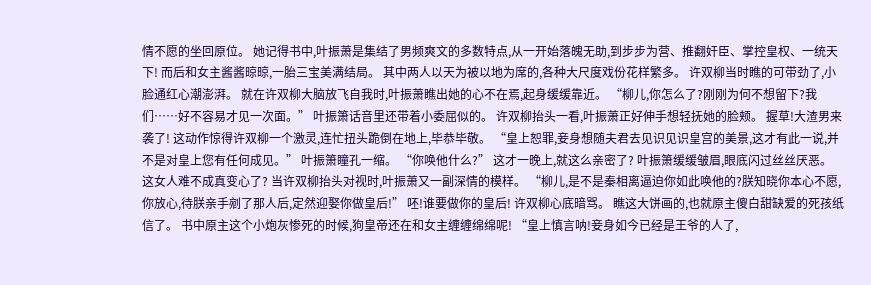情不愿的坐回原位。 她记得书中,叶振萧是集结了男频爽文的多数特点,从一开始落魄无助,到步步为营、推翻奸臣、掌控皇权、一统天下! 而后和女主酱酱晾晾,一胎三宝美满结局。 其中两人以天为被以地为席的,各种大尺度戏份花样繁多。 许双柳当时瞧的可带劲了,小脸通红心潮澎湃。 就在许双柳大脑放飞自我时,叶振萧瞧出她的心不在焉,起身缓缓靠近。 “柳儿,你怎么了?刚刚为何不想留下?我们……好不容易才见一次面。” 叶振箫话音里还带着小委屈似的。 许双柳抬头一看,叶振萧正好伸手想轻抚她的脸颊。 握草!大渣男来袭了! 这动作惊得许双柳一个激灵,连忙扭头跪倒在地上,毕恭毕敬。 “皇上恕罪,妾身想随夫君去见识见识皇宫的美景,这才有此一说,并不是对皇上您有任何成见。” 叶振箫瞳孔一缩。 “你唤他什么?” 这才一晚上,就这么亲密了? 叶振箫缓缓皱眉,眼底闪过丝丝厌恶。 这女人难不成真变心了? 当许双柳抬头对视时,叶振萧又一副深情的模样。 “柳儿,是不是秦相离逼迫你如此唤他的?朕知晓你本心不愿,你放心,待朕亲手剜了那人后,定然迎娶你做皇后!” 呸!谁要做你的皇后! 许双柳心底暗骂。 瞧这大饼画的,也就原主傻白甜缺爱的死孩纸信了。 书中原主这个小炮灰惨死的时候,狗皇帝还在和女主缠缠绵绵呢! “皇上慎言呐!妾身如今已经是王爷的人了,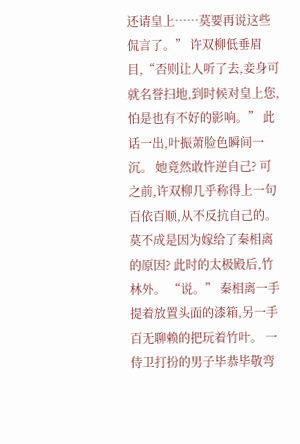还请皇上……莫要再说这些侃言了。” 许双柳低垂眉目,“否则让人听了去,妾身可就名誉扫地,到时候对皇上您,怕是也有不好的影响。” 此话一出,叶振萧脸色瞬间一沉。 她竟然敢忤逆自己? 可之前,许双柳几乎称得上一句百依百顺,从不反抗自己的。 莫不成是因为嫁给了秦相离的原因? 此时的太极殿后,竹林外。 “说。” 秦相离一手提着放置头面的漆箱,另一手百无聊赖的把玩着竹叶。 一侍卫打扮的男子毕恭毕敬弯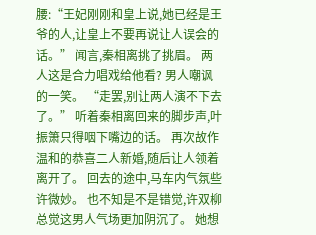腰:“王妃刚刚和皇上说,她已经是王爷的人,让皇上不要再说让人误会的话。” 闻言,秦相离挑了挑眉。 两人这是合力唱戏给他看? 男人嘲讽的一笑。 “走罢,别让两人演不下去了。” 听着秦相离回来的脚步声,叶振箫只得咽下嘴边的话。 再次故作温和的恭喜二人新婚,随后让人领着离开了。 回去的途中,马车内气氛些许微妙。 也不知是不是错觉,许双柳总觉这男人气场更加阴沉了。 她想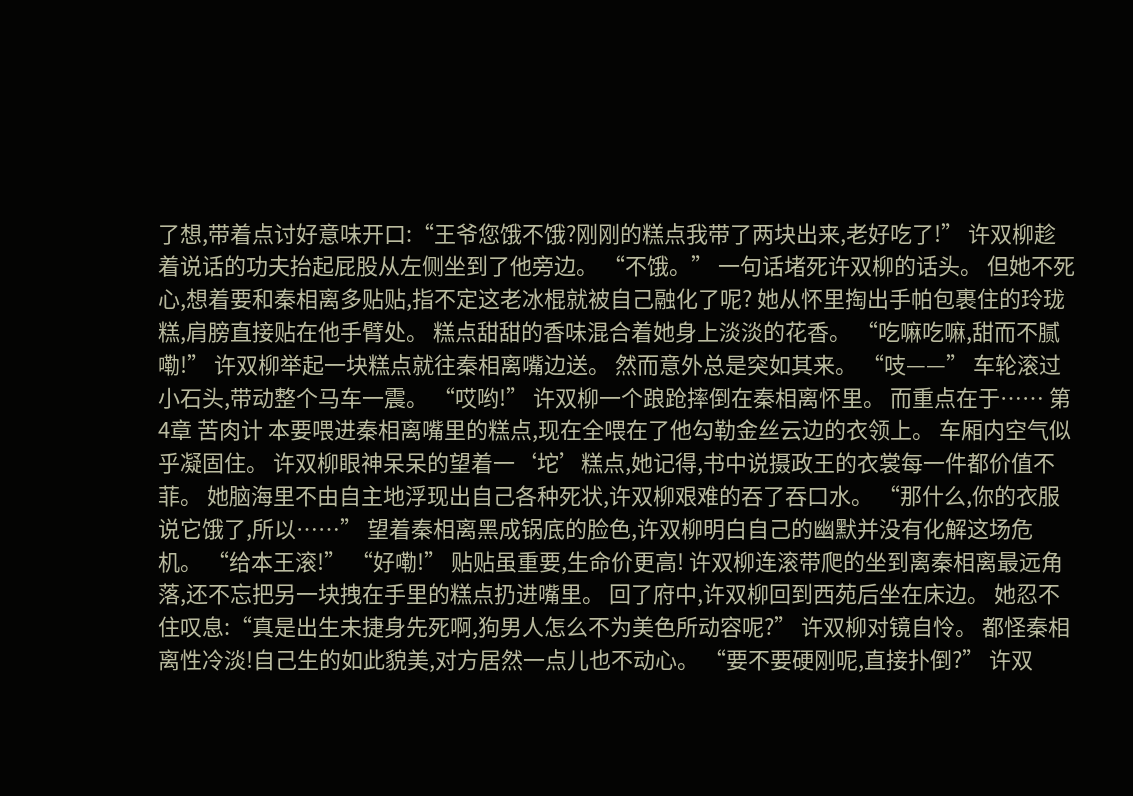了想,带着点讨好意味开口:“王爷您饿不饿?刚刚的糕点我带了两块出来,老好吃了!” 许双柳趁着说话的功夫抬起屁股从左侧坐到了他旁边。 “不饿。” 一句话堵死许双柳的话头。 但她不死心,想着要和秦相离多贴贴,指不定这老冰棍就被自己融化了呢? 她从怀里掏出手帕包裹住的玲珑糕,肩膀直接贴在他手臂处。 糕点甜甜的香味混合着她身上淡淡的花香。 “吃嘛吃嘛,甜而不腻嘞!” 许双柳举起一块糕点就往秦相离嘴边送。 然而意外总是突如其来。 “吱——” 车轮滚过小石头,带动整个马车一震。 “哎哟!” 许双柳一个踉跄摔倒在秦相离怀里。 而重点在于…… 第4章 苦肉计 本要喂进秦相离嘴里的糕点,现在全喂在了他勾勒金丝云边的衣领上。 车厢内空气似乎凝固住。 许双柳眼神呆呆的望着一‘坨’糕点,她记得,书中说摄政王的衣裳每一件都价值不菲。 她脑海里不由自主地浮现出自己各种死状,许双柳艰难的吞了吞口水。 “那什么,你的衣服说它饿了,所以……” 望着秦相离黑成锅底的脸色,许双柳明白自己的幽默并没有化解这场危机。 “给本王滚!” “好嘞!” 贴贴虽重要,生命价更高! 许双柳连滚带爬的坐到离秦相离最远角落,还不忘把另一块拽在手里的糕点扔进嘴里。 回了府中,许双柳回到西苑后坐在床边。 她忍不住叹息:“真是出生未捷身先死啊,狗男人怎么不为美色所动容呢?” 许双柳对镜自怜。 都怪秦相离性冷淡!自己生的如此貌美,对方居然一点儿也不动心。 “要不要硬刚呢,直接扑倒?” 许双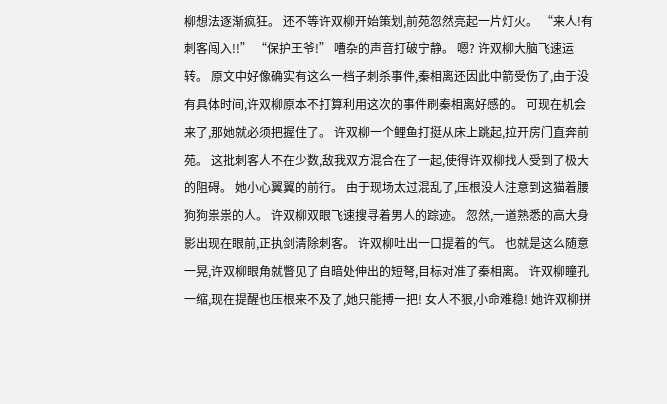柳想法逐渐疯狂。 还不等许双柳开始策划,前苑忽然亮起一片灯火。 “来人!有刺客闯入!!” “保护王爷!” 嘈杂的声音打破宁静。 嗯? 许双柳大脑飞速运转。 原文中好像确实有这么一档子刺杀事件,秦相离还因此中箭受伤了,由于没有具体时间,许双柳原本不打算利用这次的事件刷秦相离好感的。 可现在机会来了,那她就必须把握住了。 许双柳一个鲤鱼打挺从床上跳起,拉开房门直奔前苑。 这批刺客人不在少数,敌我双方混合在了一起,使得许双柳找人受到了极大的阻碍。 她小心翼翼的前行。 由于现场太过混乱了,压根没人注意到这猫着腰狗狗祟祟的人。 许双柳双眼飞速搜寻着男人的踪迹。 忽然,一道熟悉的高大身影出现在眼前,正执剑清除刺客。 许双柳吐出一口提着的气。 也就是这么随意一晃,许双柳眼角就瞥见了自暗处伸出的短弩,目标对准了秦相离。 许双柳瞳孔一缩,现在提醒也压根来不及了,她只能搏一把! 女人不狠,小命难稳! 她许双柳拼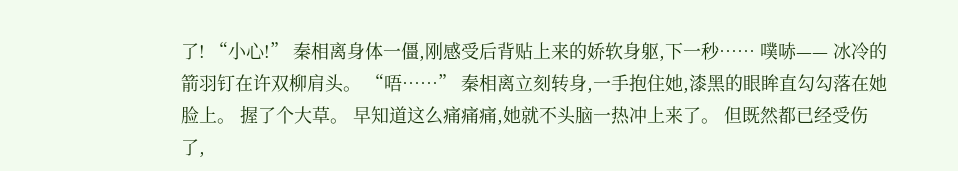了! “小心!” 秦相离身体一僵,刚感受后背贴上来的娇软身躯,下一秒…… 噗哧—— 冰冷的箭羽钉在许双柳肩头。 “唔……” 秦相离立刻转身,一手抱住她,漆黑的眼眸直勾勾落在她脸上。 握了个大草。 早知道这么痛痛痛,她就不头脑一热冲上来了。 但既然都已经受伤了,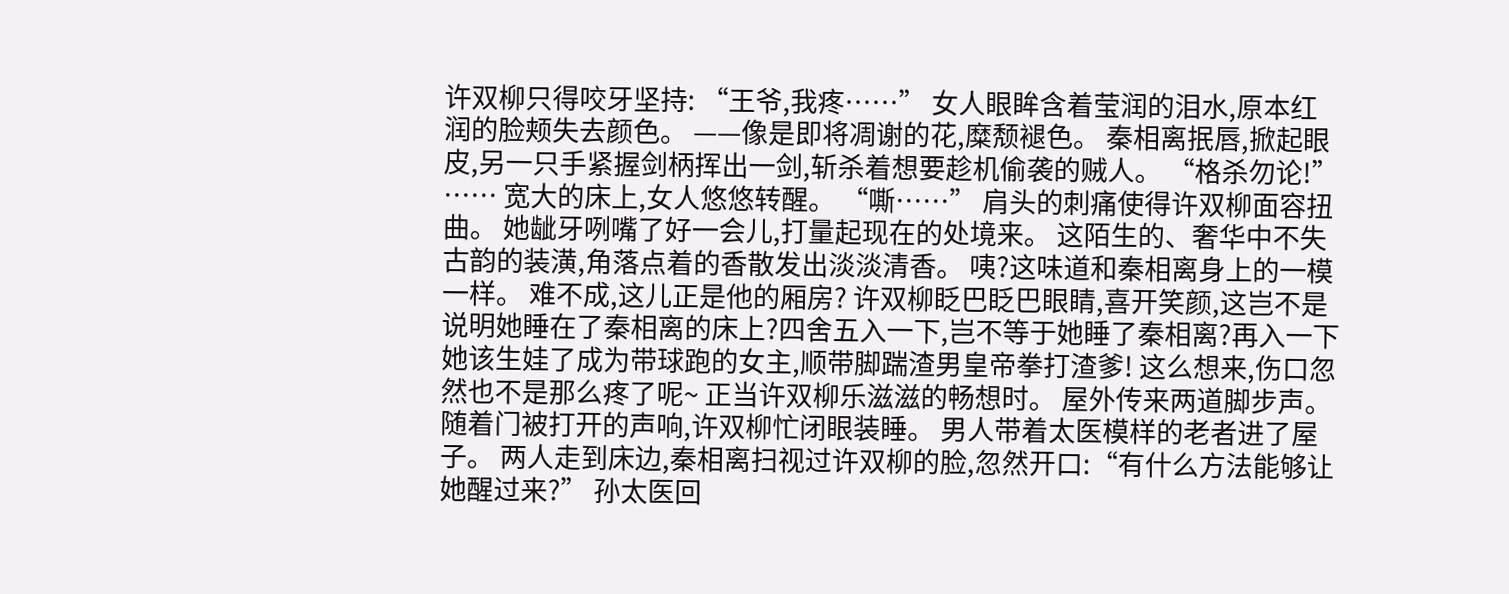许双柳只得咬牙坚持: “王爷,我疼……” 女人眼眸含着莹润的泪水,原本红润的脸颊失去颜色。 ——像是即将凋谢的花,糜颓褪色。 秦相离抿唇,掀起眼皮,另一只手紧握剑柄挥出一剑,斩杀着想要趁机偷袭的贼人。 “格杀勿论!” …… 宽大的床上,女人悠悠转醒。 “嘶……” 肩头的刺痛使得许双柳面容扭曲。 她龇牙咧嘴了好一会儿,打量起现在的处境来。 这陌生的、奢华中不失古韵的装潢,角落点着的香散发出淡淡清香。 咦?这味道和秦相离身上的一模一样。 难不成,这儿正是他的厢房? 许双柳眨巴眨巴眼睛,喜开笑颜,这岂不是说明她睡在了秦相离的床上?四舍五入一下,岂不等于她睡了秦相离?再入一下她该生娃了成为带球跑的女主,顺带脚踹渣男皇帝拳打渣爹! 这么想来,伤口忽然也不是那么疼了呢~ 正当许双柳乐滋滋的畅想时。 屋外传来两道脚步声。 随着门被打开的声响,许双柳忙闭眼装睡。 男人带着太医模样的老者进了屋子。 两人走到床边,秦相离扫视过许双柳的脸,忽然开口:“有什么方法能够让她醒过来?” 孙太医回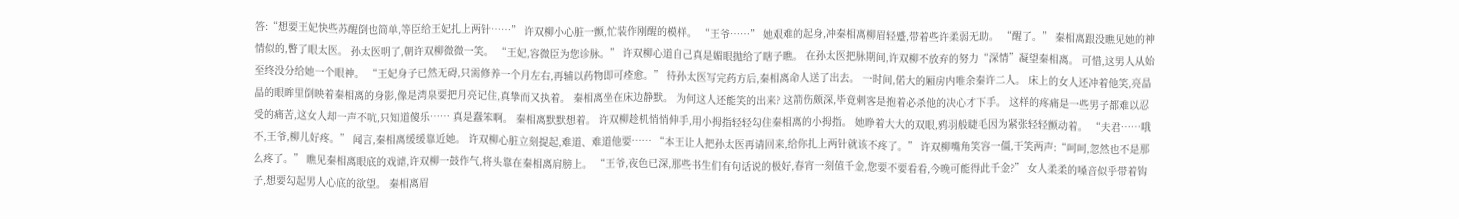答:“想要王妃快些苏醒倒也简单,等臣给王妃扎上两针……” 许双柳小心脏一颤,忙装作刚醒的模样。 “王爷……” 她艰难的起身,冲秦相离柳眉轻蹙,带着些许柔弱无助。 “醒了。” 秦相离跟没瞧见她的神情似的,瞥了眼太医。 孙太医明了,朝许双柳微微一笑。 “王妃,容微臣为您诊脉。” 许双柳心道自己真是媚眼抛给了瞎子瞧。 在孙太医把脉期间,许双柳不放弃的努力“深情”凝望秦相离。 可惜,这男人从始至终没分给她一个眼神。 “王妃身子已然无碍,只需修养一个月左右,再辅以药物即可痊愈。” 待孙太医写完药方后,秦相离命人送了出去。 一时间,偌大的厢房内唯余秦许二人。 床上的女人还冲着他笑,亮晶晶的眼眸里倒映着秦相离的身影,像是湾泉要把月亮记住,真挚而又执着。 秦相离坐在床边静默。 为何这人还能笑的出来? 这箭伤颇深,毕竟刺客是抱着必杀他的决心才下手。 这样的疼痛是一些男子都难以忍受的痛苦,这女人却一声不吭,只知道傻乐…… 真是蠢笨啊。 秦相离默默想着。 许双柳趁机悄悄伸手,用小拇指轻轻勾住秦相离的小拇指。 她睁着大大的双眼,鸦羽般睫毛因为紧张轻轻颤动着。 “夫君……哦不,王爷,柳儿好疼。” 闻言,秦相离缓缓靠近她。 许双柳心脏立刻提起,难道、难道他要…… “本王让人把孙太医再请回来,给你扎上两针就该不疼了。” 许双柳嘴角笑容一僵,干笑两声:“呵呵,忽然也不是那么疼了。” 瞧见秦相离眼底的戏谑,许双柳一鼓作气,将头靠在秦相离肩膀上。 “王爷,夜色已深,那些书生们有句话说的极好,春宵一刻值千金,您要不要看看,今晚可能得此千金?” 女人柔柔的嗓音似乎带着钩子,想要勾起男人心底的欲望。 秦相离眉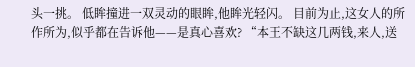头一挑。 低眸撞进一双灵动的眼眸,他眸光轻闪。 目前为止,这女人的所作所为,似乎都在告诉他——是真心喜欢? “本王不缺这几两钱,来人,送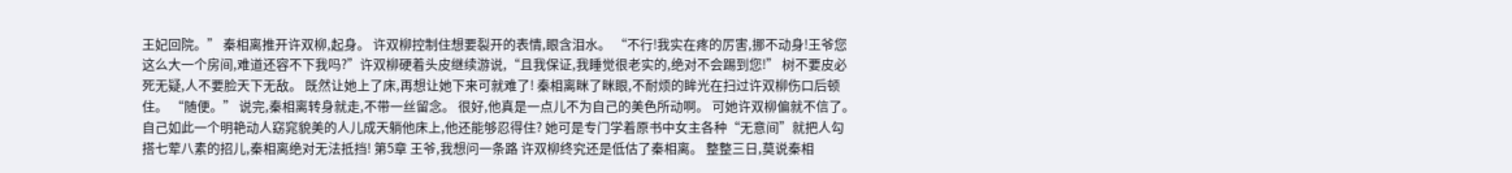王妃回院。” 秦相离推开许双柳,起身。 许双柳控制住想要裂开的表情,眼含泪水。 “不行!我实在疼的厉害,挪不动身!王爷您这么大一个房间,难道还容不下我吗?”许双柳硬着头皮继续游说,“且我保证,我睡觉很老实的,绝对不会踢到您!” 树不要皮必死无疑,人不要脸天下无敌。 既然让她上了床,再想让她下来可就难了! 秦相离眯了眯眼,不耐烦的眸光在扫过许双柳伤口后顿住。 “随便。” 说完,秦相离转身就走,不带一丝留念。 很好,他真是一点儿不为自己的美色所动啊。 可她许双柳偏就不信了。 自己如此一个明艳动人窈窕貌美的人儿成天躺他床上,他还能够忍得住? 她可是专门学着原书中女主各种“无意间”就把人勾搭七荤八素的招儿,秦相离绝对无法抵挡! 第5章 王爷,我想问一条路 许双柳终究还是低估了秦相离。 整整三日,莫说秦相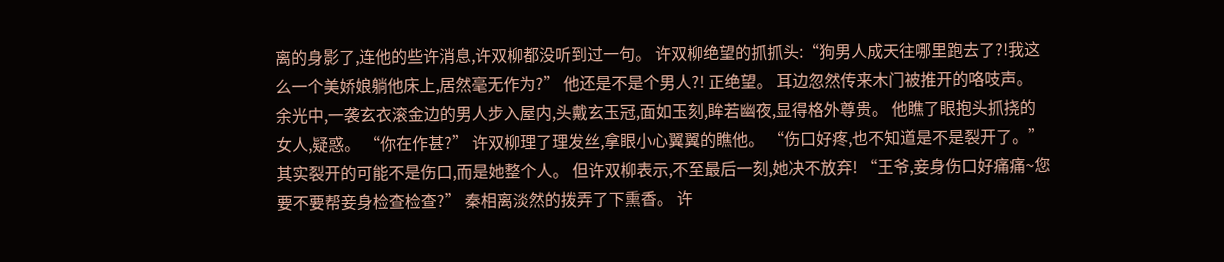离的身影了,连他的些许消息,许双柳都没听到过一句。 许双柳绝望的抓抓头:“狗男人成天往哪里跑去了?!我这么一个美娇娘躺他床上,居然毫无作为?” 他还是不是个男人?! 正绝望。 耳边忽然传来木门被推开的咯吱声。 余光中,一袭玄衣滚金边的男人步入屋内,头戴玄玉冠,面如玉刻,眸若幽夜,显得格外尊贵。 他瞧了眼抱头抓挠的女人,疑惑。 “你在作甚?” 许双柳理了理发丝,拿眼小心翼翼的瞧他。 “伤口好疼,也不知道是不是裂开了。” 其实裂开的可能不是伤口,而是她整个人。 但许双柳表示,不至最后一刻,她决不放弃! “王爷,妾身伤口好痛痛~您要不要帮妾身检查检查?” 秦相离淡然的拨弄了下熏香。 许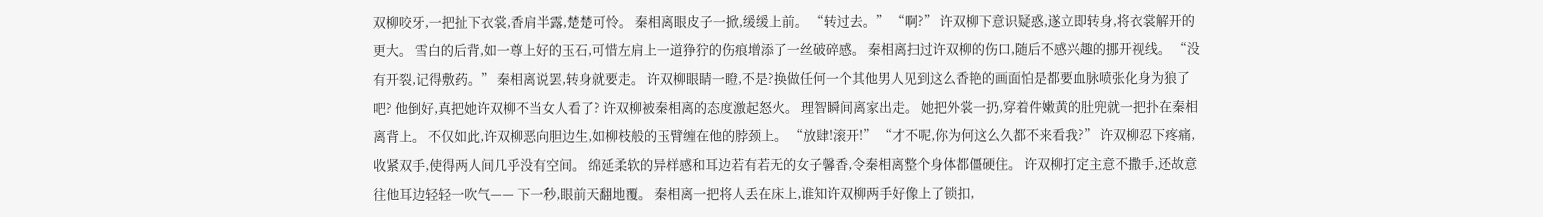双柳咬牙,一把扯下衣裳,香肩半露,楚楚可怜。 秦相离眼皮子一掀,缓缓上前。 “转过去。” “啊?” 许双柳下意识疑惑,遂立即转身,将衣裳解开的更大。 雪白的后背,如一尊上好的玉石,可惜左肩上一道狰狞的伤痕增添了一丝破碎感。 秦相离扫过许双柳的伤口,随后不感兴趣的挪开视线。 “没有开裂,记得敷药。” 秦相离说罢,转身就要走。 许双柳眼睛一瞪,不是?换做任何一个其他男人见到这么香艳的画面怕是都要血脉喷张化身为狼了吧? 他倒好,真把她许双柳不当女人看了? 许双柳被秦相离的态度激起怒火。 理智瞬间离家出走。 她把外裳一扔,穿着件嫩黄的肚兜就一把扑在秦相离背上。 不仅如此,许双柳恶向胆边生,如柳枝般的玉臂缠在他的脖颈上。 “放肆!滚开!” “才不呢,你为何这么久都不来看我?” 许双柳忍下疼痛,收紧双手,使得两人间几乎没有空间。 绵延柔软的异样感和耳边若有若无的女子馨香,令秦相离整个身体都僵硬住。 许双柳打定主意不撒手,还故意往他耳边轻轻一吹气—— 下一秒,眼前天翻地覆。 秦相离一把将人丢在床上,谁知许双柳两手好像上了锁扣,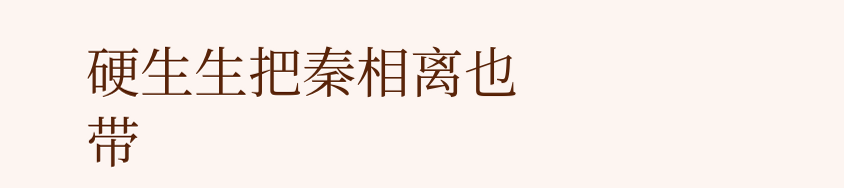硬生生把秦相离也带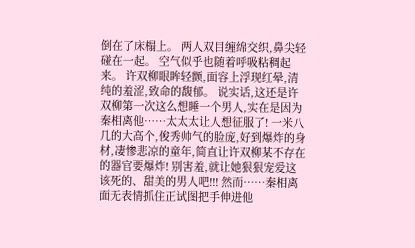倒在了床榻上。 两人双目缠绵交织,鼻尖轻碰在一起。 空气似乎也随着呼吸粘稠起来。 许双柳眼眸轻颤,面容上浮现红晕,清纯的羞涩,致命的馥郁。 说实话,这还是许双柳第一次这么想睡一个男人,实在是因为秦相离他……太太太让人想征服了! 一米八几的大高个,俊秀帅气的脸庞,好到爆炸的身材,凄惨悲凉的童年,简直让许双柳某不存在的器官要爆炸! 别害羞,就让她狠狠宠爱这该死的、甜美的男人吧!!! 然而……秦相离面无表情抓住正试图把手伸进他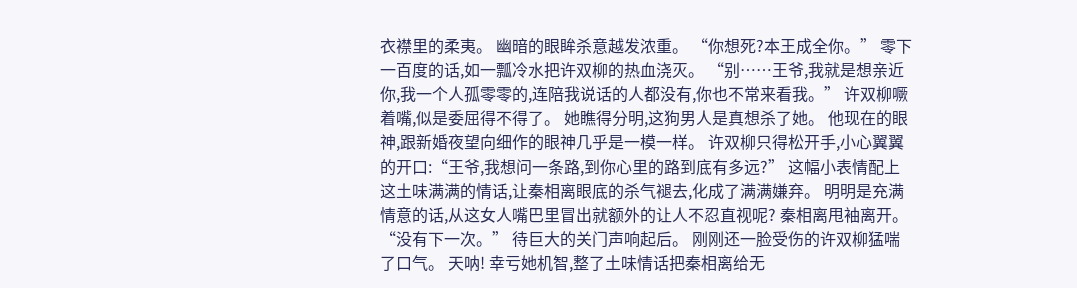衣襟里的柔夷。 幽暗的眼眸杀意越发浓重。 “你想死?本王成全你。” 零下一百度的话,如一瓢冷水把许双柳的热血浇灭。 “别……王爷,我就是想亲近你,我一个人孤零零的,连陪我说话的人都没有,你也不常来看我。” 许双柳噘着嘴,似是委屈得不得了。 她瞧得分明,这狗男人是真想杀了她。 他现在的眼神,跟新婚夜望向细作的眼神几乎是一模一样。 许双柳只得松开手,小心翼翼的开口:“王爷,我想问一条路,到你心里的路到底有多远?” 这幅小表情配上这土味满满的情话,让秦相离眼底的杀气褪去,化成了满满嫌弃。 明明是充满情意的话,从这女人嘴巴里冒出就额外的让人不忍直视呢? 秦相离甩袖离开。 “没有下一次。” 待巨大的关门声响起后。 刚刚还一脸受伤的许双柳猛喘了口气。 天呐! 幸亏她机智,整了土味情话把秦相离给无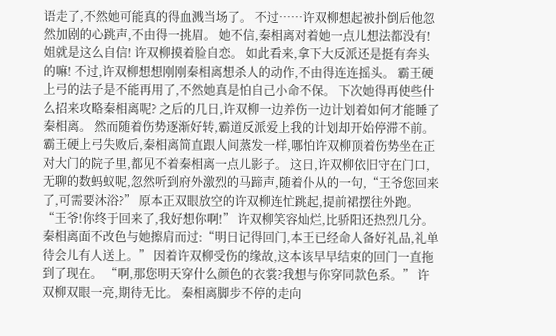语走了,不然她可能真的得血溅当场了。 不过……许双柳想起被扑倒后他忽然加剧的心跳声,不由得一挑眉。 她不信,秦相离对着她一点儿想法都没有! 姐就是这么自信! 许双柳摸着脸自恋。 如此看来,拿下大反派还是挺有奔头的嘛! 不过,许双柳想想刚刚秦相离想杀人的动作,不由得连连摇头。 霸王硬上弓的法子是不能再用了,不然她真是怕自己小命不保。 下次她得再使些什么招来攻略秦相离呢? 之后的几日,许双柳一边养伤一边计划着如何才能睡了秦相离。 然而随着伤势逐渐好转,霸道反派爱上我的计划却开始停滞不前。 霸王硬上弓失败后,秦相离简直跟人间蒸发一样,哪怕许双柳顶着伤势坐在正对大门的院子里,都见不着秦相离一点儿影子。 这日,许双柳依旧守在门口,无聊的数蚂蚁呢,忽然听到府外激烈的马蹄声,随着仆从的一句,“王爷您回来了,可需要沐浴?” 原本正双眼放空的许双柳连忙跳起,提前裙摆往外跑。 “王爷!你终于回来了,我好想你啊!” 许双柳笑容灿烂,比骄阳还热烈几分。 秦相离面不改色与她擦肩而过:“明日记得回门,本王已经命人备好礼品,礼单待会儿有人送上。” 因着许双柳受伤的缘故,这本该早早结束的回门一直拖到了现在。 “啊,那您明天穿什么颜色的衣裳?我想与你穿同款色系。” 许双柳双眼一亮,期待无比。 秦相离脚步不停的走向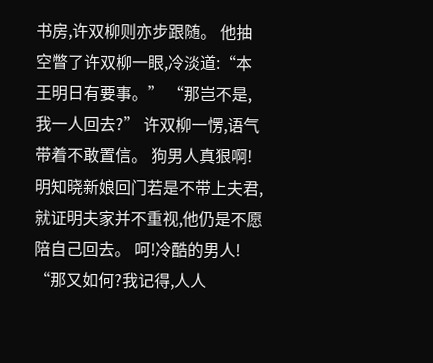书房,许双柳则亦步跟随。 他抽空瞥了许双柳一眼,冷淡道:“本王明日有要事。” “那岂不是,我一人回去?” 许双柳一愣,语气带着不敢置信。 狗男人真狠啊!明知晓新娘回门若是不带上夫君,就证明夫家并不重视,他仍是不愿陪自己回去。 呵!冷酷的男人! “那又如何?我记得,人人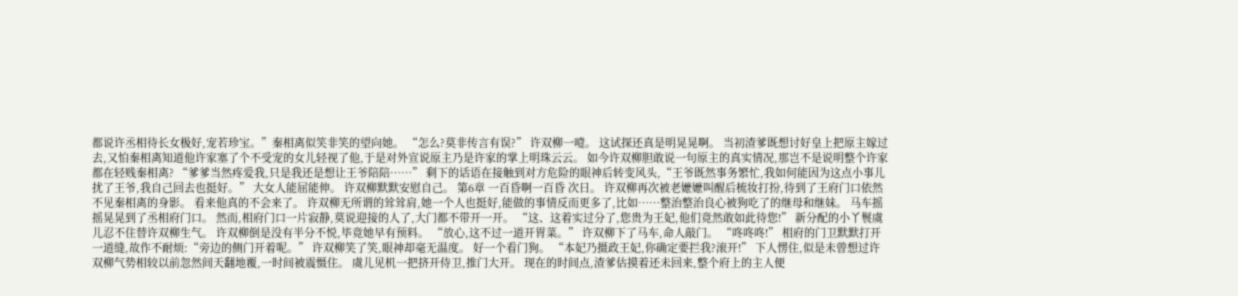都说许丞相待长女极好,宠若珍宝。”秦相离似笑非笑的望向她。 “怎么?莫非传言有误?” 许双柳一噎。 这试探还真是明晃晃啊。 当初渣爹既想讨好皇上把原主嫁过去,又怕秦相离知道他许家塞了个不受宠的女儿轻视了他,于是对外宣说原主乃是许家的掌上明珠云云。 如今许双柳胆敢说一句原主的真实情况,那岂不是说明整个许家都在轻贱秦相离? “爹爹当然疼爱我,只是我还是想让王爷陪陪……” 剩下的话语在接触到对方危险的眼神后转变风头,“王爷既然事务繁忙,我如何能因为这点小事儿扰了王爷,我自己回去也挺好。” 大女人能屈能伸。 许双柳默默安慰自己。 第6章 一百昏啊一百昏 次日。 许双柳再次被老嬷嬷叫醒后梳妆打扮,待到了王府门口依然不见秦相离的身影。 看来他真的不会来了。 许双柳无所谓的耸耸肩,她一个人也挺好,能做的事情反而更多了,比如……整治整治良心被狗吃了的继母和继妹。 马车摇摇晃晃到了丞相府门口。 然而,相府门口一片寂静,莫说迎接的人了,大门都不带开一开。 “这、这着实过分了,您贵为王妃,他们竟然敢如此待您!” 新分配的小丫鬟虞儿忍不住替许双柳生气。 许双柳倒是没有半分不悦,毕竟她早有预料。 “放心,这不过一道开胃菜。” 许双柳下了马车,命人敲门。 “咚咚咚!” 相府的门卫默默打开一道缝,故作不耐烦:“旁边的侧门开着呢。” 许双柳笑了笑,眼神却毫无温度。 好一个看门狗。 “本妃乃摄政王妃,你确定要拦我?滚开!” 下人愣住,似是未曾想过许双柳气势相较以前忽然间天翻地覆,一时间被震慑住。 虞儿见机一把挤开侍卫,推门大开。 现在的时间点,渣爹估摸着还未回来,整个府上的主人便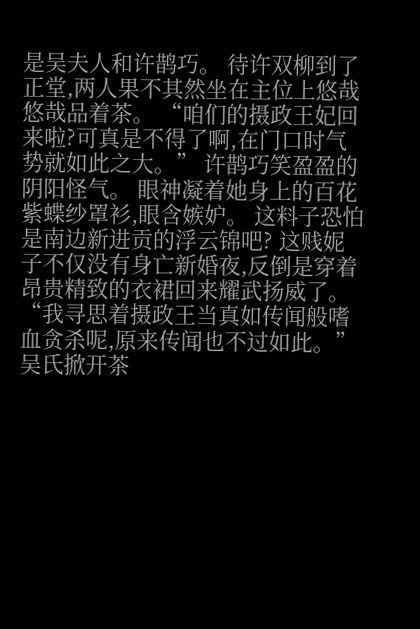是吴夫人和许鹊巧。 待许双柳到了正堂,两人果不其然坐在主位上悠哉悠哉品着茶。 “咱们的摄政王妃回来啦?可真是不得了啊,在门口时气势就如此之大。” 许鹊巧笑盈盈的阴阳怪气。 眼神凝着她身上的百花紫蝶纱罩衫,眼含嫉妒。 这料子恐怕是南边新进贡的浮云锦吧? 这贱妮子不仅没有身亡新婚夜,反倒是穿着昂贵精致的衣裙回来耀武扬威了。 “我寻思着摄政王当真如传闻般嗜血贪杀呢,原来传闻也不过如此。” 吴氏掀开茶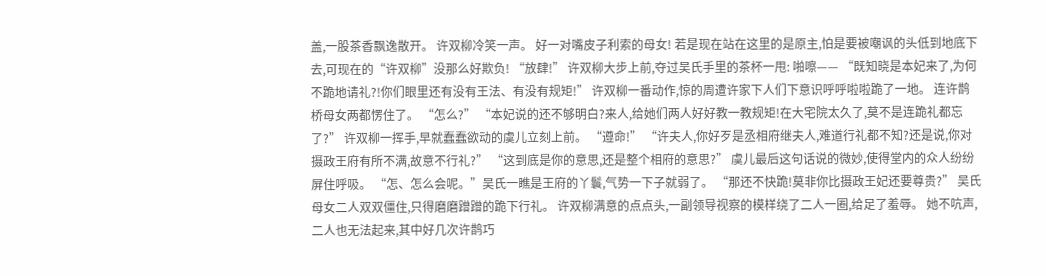盖,一股茶香飘逸散开。 许双柳冷笑一声。 好一对嘴皮子利索的母女! 若是现在站在这里的是原主,怕是要被嘲讽的头低到地底下去,可现在的“许双柳”没那么好欺负! “放肆!” 许双柳大步上前,夺过吴氏手里的茶杯一甩: 啪嚓—— “既知晓是本妃来了,为何不跪地请礼?!你们眼里还有没有王法、有没有规矩!” 许双柳一番动作,惊的周遭许家下人们下意识呼呼啦啦跪了一地。 连许鹊桥母女两都愣住了。 “怎么?” “本妃说的还不够明白?来人,给她们两人好好教一教规矩!在大宅院太久了,莫不是连跪礼都忘了?” 许双柳一挥手,早就蠢蠢欲动的虞儿立刻上前。 “遵命!” “许夫人,你好歹是丞相府继夫人,难道行礼都不知?还是说,你对摄政王府有所不满,故意不行礼?” “这到底是你的意思,还是整个相府的意思?” 虞儿最后这句话说的微妙,使得堂内的众人纷纷屏住呼吸。 “怎、怎么会呢。”吴氏一瞧是王府的丫鬟,气势一下子就弱了。 “那还不快跪!莫非你比摄政王妃还要尊贵?” 吴氏母女二人双双僵住,只得磨磨蹭蹭的跪下行礼。 许双柳满意的点点头,一副领导视察的模样绕了二人一圈,给足了羞辱。 她不吭声,二人也无法起来,其中好几次许鹊巧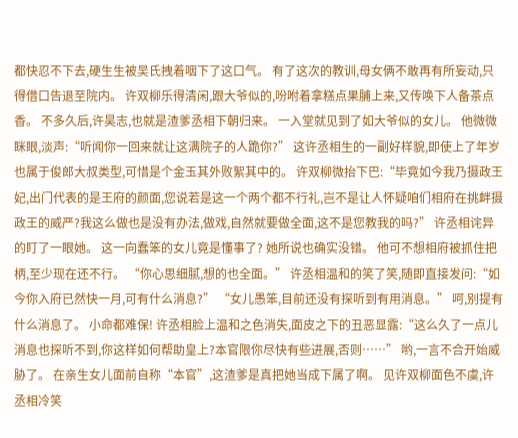都快忍不下去,硬生生被吴氏拽着咽下了这口气。 有了这次的教训,母女俩不敢再有所妄动,只得借口告退至院内。 许双柳乐得清闲,跟大爷似的,吩咐着拿糕点果脯上来,又传唤下人备茶点香。 不多久后,许昊志,也就是渣爹丞相下朝归来。 一入堂就见到了如大爷似的女儿。 他微微眯眼,淡声:“听闻你一回来就让这满院子的人跪你?” 这许丞相生的一副好样貌,即使上了年岁也属于俊郎大叔类型,可惜是个金玉其外败絮其中的。 许双柳微抬下巴:“毕竟如今我乃摄政王妃,出门代表的是王府的颜面,您说若是这一个两个都不行礼,岂不是让人怀疑咱们相府在挑衅摄政王的威严?我这么做也是没有办法,做戏,自然就要做全面,这不是您教我的吗?” 许丞相诧异的盯了一眼她。 这一向蠢笨的女儿竟是懂事了? 她所说也确实没错。 他可不想相府被抓住把柄,至少现在还不行。 “你心思细腻,想的也全面。” 许丞相温和的笑了笑,随即直接发问:“如今你入府已然快一月,可有什么消息?” “女儿愚笨,目前还没有探听到有用消息。” 呵,别提有什么消息了。 小命都难保! 许丞相脸上温和之色消失,面皮之下的丑恶显露:“这么久了一点儿消息也探听不到,你这样如何帮助皇上?本官限你尽快有些进展,否则……” 哟,一言不合开始威胁了。 在亲生女儿面前自称“本官”,这渣爹是真把她当成下属了啊。 见许双柳面色不虞,许丞相冷笑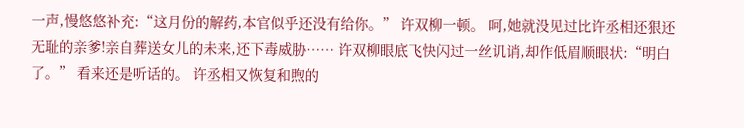一声,慢悠悠补充:“这月份的解药,本官似乎还没有给你。” 许双柳一顿。 呵,她就没见过比许丞相还狠还无耻的亲爹!亲自葬送女儿的未来,还下毒威胁…… 许双柳眼底飞快闪过一丝讥诮,却作低眉顺眼状:“明白了。” 看来还是听话的。 许丞相又恢复和煦的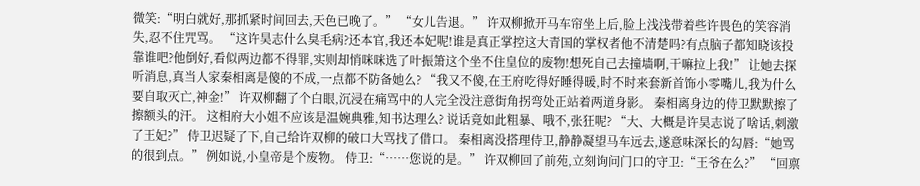微笑:“明白就好,那抓紧时间回去,天色已晚了。” “女儿告退。” 许双柳掀开马车帘坐上后,脸上浅浅带着些许畏色的笑容消失,忍不住咒骂。 “这许昊志什么臭毛病?还本官,我还本妃呢!谁是真正掌控这大青国的掌权者他不清楚吗?有点脑子都知晓该投靠谁吧?他倒好,看似两边都不得罪,实则却悄咪咪选了叶振箫这个坐不住皇位的废物!想死自己去撞墙啊,干嘛拉上我!” 让她去探听消息,真当人家秦相离是傻的不成,一点都不防备她么? “我又不傻,在王府吃得好睡得暖,时不时来套新首饰小零嘴儿,我为什么要自取灭亡,神金!” 许双柳翻了个白眼,沉浸在痛骂中的人完全没注意街角拐弯处正站着两道身影。 秦相离身边的侍卫默默擦了擦额头的汗。 这相府大小姐不应该是温婉典雅,知书达理么? 说话竟如此粗暴、哦不,张狂呢? “大、大概是许昊志说了啥话,刺激了王妃?” 侍卫迟疑了下,自己给许双柳的破口大骂找了借口。 秦相离没搭理侍卫,静静凝望马车远去,遂意味深长的勾唇:“她骂的很到点。” 例如说,小皇帝是个废物。 侍卫:“……您说的是。” 许双柳回了前苑,立刻询问门口的守卫:“王爷在么?” “回禀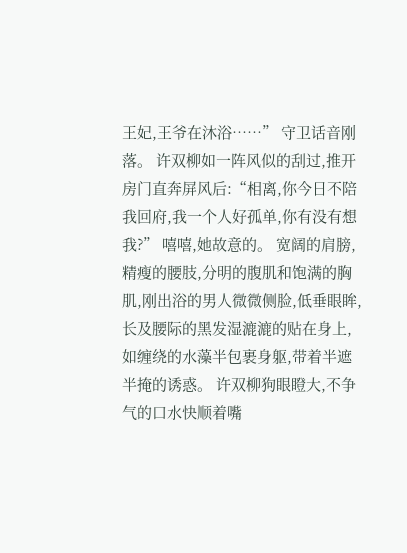王妃,王爷在沐浴……” 守卫话音刚落。 许双柳如一阵风似的刮过,推开房门直奔屏风后:“相离,你今日不陪我回府,我一个人好孤单,你有没有想我?” 嘻嘻,她故意的。 宽阔的肩膀,精瘦的腰肢,分明的腹肌和饱满的胸肌,刚出浴的男人微微侧脸,低垂眼眸,长及腰际的黑发湿漉漉的贴在身上,如缠绕的水藻半包裹身躯,带着半遮半掩的诱惑。 许双柳狗眼瞪大,不争气的口水快顺着嘴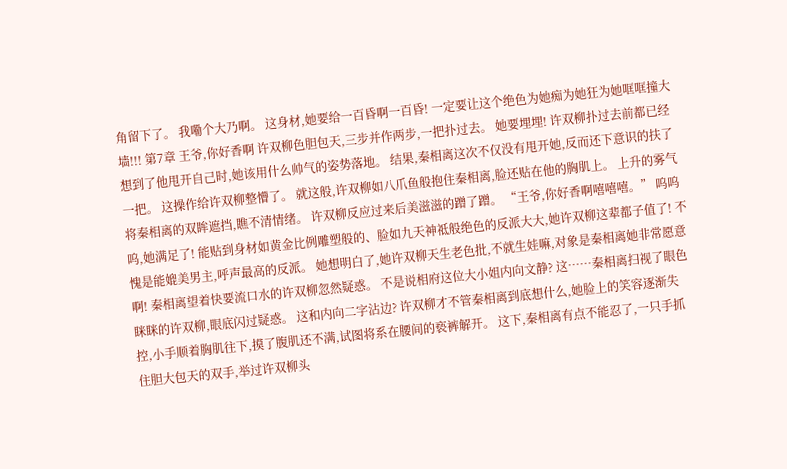角留下了。 我嘞个大乃啊。 这身材,她要给一百昏啊一百昏! 一定要让这个绝色为她痴为她狂为她哐哐撞大墙!!! 第7章 王爷,你好香啊 许双柳色胆包天,三步并作两步,一把扑过去。 她要埋埋! 许双柳扑过去前都已经想到了他甩开自己时,她该用什么帅气的姿势落地。 结果,秦相离这次不仅没有甩开她,反而还下意识的扶了一把。 这操作给许双柳整懵了。 就这般,许双柳如八爪鱼般抱住秦相离,脸还贴在他的胸肌上。 上升的雾气将秦相离的双眸遮挡,瞧不清情绪。 许双柳反应过来后美滋滋的蹭了蹭。 “王爷,你好香啊嘻嘻嘻。” 呜呜呜,她满足了! 能贴到身材如黄金比例雕塑般的、脸如九天神祗般绝色的反派大大,她许双柳这辈都子值了! 不愧是能媲美男主,呼声最高的反派。 她想明白了,她许双柳天生老色批,不就生娃嘛,对象是秦相离她非常愿意啊! 秦相离望着快要流口水的许双柳忽然疑惑。 不是说相府这位大小姐内向文静? 这……秦相离扫视了眼色眯眯的许双柳,眼底闪过疑惑。 这和内向二字沾边? 许双柳才不管秦相离到底想什么,她脸上的笑容逐渐失控,小手顺着胸肌往下,摸了腹肌还不满,试图将系在腰间的亵裤解开。 这下,秦相离有点不能忍了,一只手抓住胆大包天的双手,举过许双柳头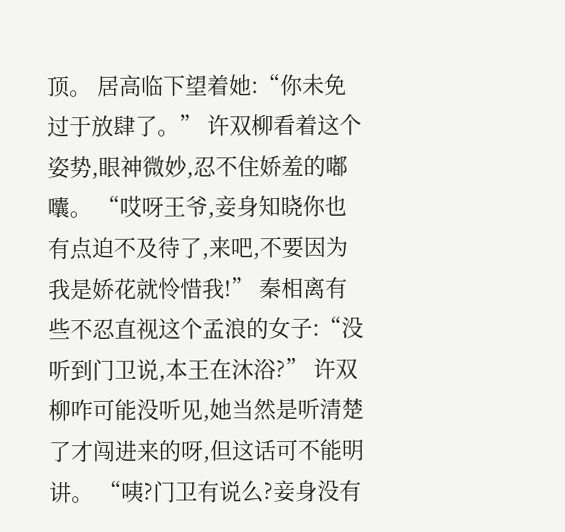顶。 居高临下望着她:“你未免过于放肆了。” 许双柳看着这个姿势,眼神微妙,忍不住娇羞的嘟囔。 “哎呀王爷,妾身知晓你也有点迫不及待了,来吧,不要因为我是娇花就怜惜我!” 秦相离有些不忍直视这个孟浪的女子:“没听到门卫说,本王在沐浴?” 许双柳咋可能没听见,她当然是听清楚了才闯进来的呀,但这话可不能明讲。 “咦?门卫有说么?妾身没有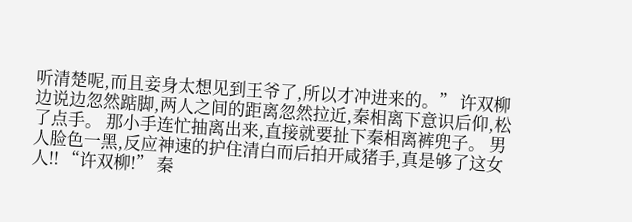听清楚呢,而且妾身太想见到王爷了,所以才冲进来的。” 许双柳边说边忽然踮脚,两人之间的距离忽然拉近,秦相离下意识后仰,松了点手。 那小手连忙抽离出来,直接就要扯下秦相离裤兜子。 男人脸色一黑,反应神速的护住清白而后拍开咸猪手,真是够了这女人!! “许双柳!” 秦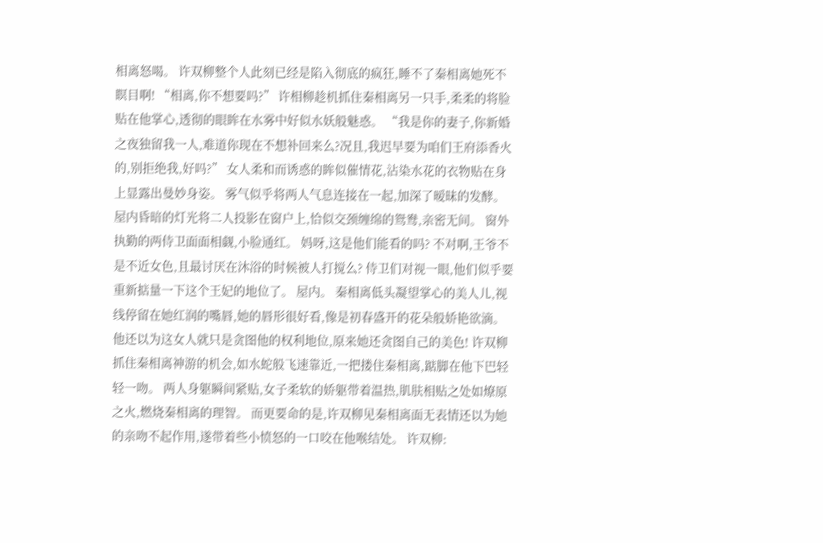相离怒喝。 许双柳整个人此刻已经是陷入彻底的疯狂,睡不了秦相离她死不瞑目啊! “相离,你不想要吗?” 许相柳趁机抓住秦相离另一只手,柔柔的将脸贴在他掌心,透彻的眼眸在水雾中好似水妖般魅惑。 “我是你的妻子,你新婚之夜独留我一人,难道你现在不想补回来么?况且,我迟早要为咱们王府添香火的,别拒绝我,好吗?” 女人柔和而诱惑的眸似催情花,沾染水花的衣物贴在身上显露出曼妙身姿。 雾气似乎将两人气息连接在一起,加深了暧昧的发酵。 屋内昏暗的灯光将二人投影在窗户上,恰似交颈缠绵的鸳鸯,亲密无间。 窗外执勤的两侍卫面面相觑,小脸通红。 妈呀,这是他们能看的吗? 不对啊,王爷不是不近女色,且最讨厌在沐浴的时候被人打搅么? 侍卫们对视一眼,他们似乎要重新掂量一下这个王妃的地位了。 屋内。 秦相离低头凝望掌心的美人儿,视线停留在她红润的嘴唇,她的唇形很好看,像是初春盛开的花朵般娇艳欲滴。 他还以为这女人就只是贪图他的权利地位,原来她还贪图自己的美色! 许双柳抓住秦相离神游的机会,如水蛇般飞速靠近,一把搂住秦相离,踮脚在他下巴轻轻一吻。 两人身躯瞬间紧贴,女子柔软的娇躯带着温热,肌肤相贴之处如燎原之火,燃烧秦相离的理智。 而更要命的是,许双柳见秦相离面无表情还以为她的亲吻不起作用,遂带着些小愤怒的一口咬在他喉结处。 许双柳: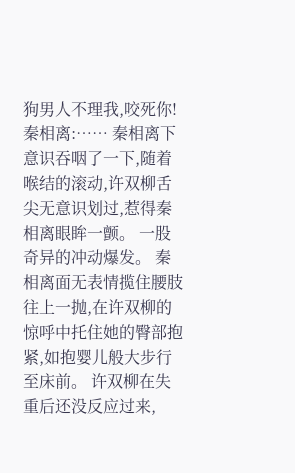狗男人不理我,咬死你! 秦相离:…… 秦相离下意识吞咽了一下,随着喉结的滚动,许双柳舌尖无意识划过,惹得秦相离眼眸一颤。 一股奇异的冲动爆发。 秦相离面无表情揽住腰肢往上一抛,在许双柳的惊呼中托住她的臀部抱紧,如抱婴儿般大步行至床前。 许双柳在失重后还没反应过来,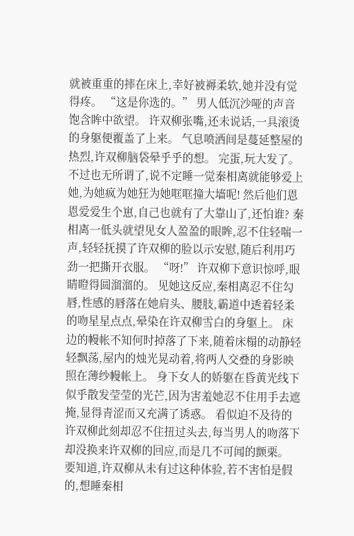就被重重的摔在床上,幸好被褥柔软,她并没有觉得疼。 “这是你选的。” 男人低沉沙哑的声音饱含眸中欲望。 许双柳张嘴,还未说话,一具滚烫的身躯便覆盖了上来。 气息喷洒间是蔓延整屋的热烈,许双柳脑袋晕乎乎的想。 完蛋,玩大发了。 不过也无所谓了,说不定睡一觉秦相离就能够爱上她,为她疯为她狂为她哐哐撞大墙呢! 然后他们恩恩爱爱生个崽,自己也就有了大靠山了,还怕谁? 秦相离一低头就望见女人盈盈的眼眸,忍不住轻喘一声,轻轻抚摸了许双柳的脸以示安慰,随后利用巧劲一把撕开衣服。 “呀!” 许双柳下意识惊呼,眼睛瞪得圆溜溜的。 见她这反应,秦相离忍不住勾唇,性感的唇落在她肩头、腰肢,霸道中透着轻柔的吻星星点点,晕染在许双柳雪白的身躯上。 床边的幔帐不知何时掉落了下来,随着床榻的动静轻轻飘荡,屋内的烛光晃动着,将两人交叠的身影映照在薄纱幔帐上。 身下女人的娇躯在昏黄光线下似乎散发莹莹的光芒,因为害羞她忍不住用手去遮掩,显得青涩而又充满了诱惑。 看似迫不及待的许双柳此刻却忍不住扭过头去,每当男人的吻落下却没换来许双柳的回应,而是几不可闻的颤栗。 要知道,许双柳从未有过这种体验,若不害怕是假的,想睡秦相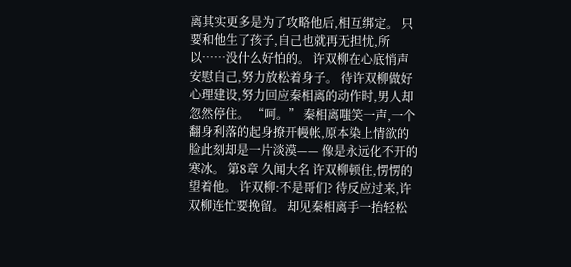离其实更多是为了攻略他后,相互绑定。 只要和他生了孩子,自己也就再无担忧,所以……没什么好怕的。 许双柳在心底悄声安慰自己,努力放松着身子。 待许双柳做好心理建设,努力回应秦相离的动作时,男人却忽然停住。 “呵。” 秦相离嗤笑一声,一个翻身利落的起身撩开幔帐,原本染上情欲的脸此刻却是一片淡漠—— 像是永远化不开的寒冰。 第8章 久闻大名 许双柳顿住,愣愣的望着他。 许双柳:不是哥们? 待反应过来,许双柳连忙要挽留。 却见秦相离手一抬轻松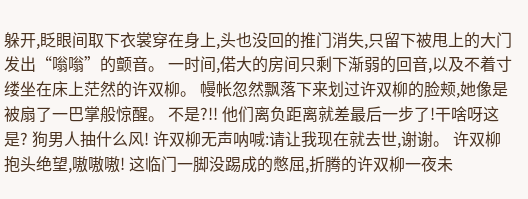躲开,眨眼间取下衣裳穿在身上,头也没回的推门消失,只留下被甩上的大门发出“嗡嗡”的颤音。 一时间,偌大的房间只剩下渐弱的回音,以及不着寸缕坐在床上茫然的许双柳。 幔帐忽然飘落下来划过许双柳的脸颊,她像是被扇了一巴掌般惊醒。 不是?!! 他们离负距离就差最后一步了!干啥呀这是? 狗男人抽什么风! 许双柳无声呐喊:请让我现在就去世,谢谢。 许双柳抱头绝望,嗷嗷嗷! 这临门一脚没踢成的憋屈,折腾的许双柳一夜未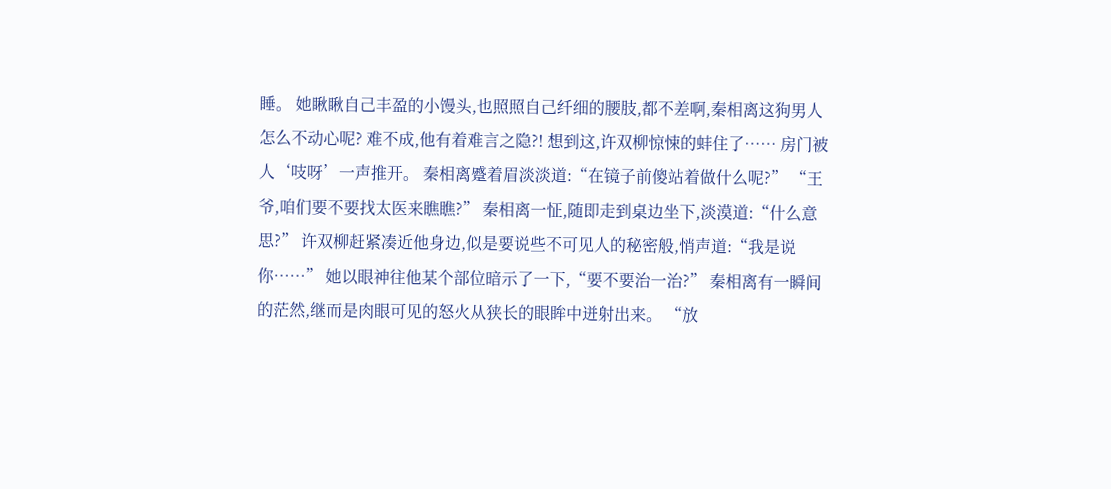睡。 她瞅瞅自己丰盈的小馒头,也照照自己纤细的腰肢,都不差啊,秦相离这狗男人怎么不动心呢? 难不成,他有着难言之隐?! 想到这,许双柳惊悚的蚌住了…… 房门被人‘吱呀’一声推开。 秦相离蹙着眉淡淡道:“在镜子前傻站着做什么呢?” “王爷,咱们要不要找太医来瞧瞧?” 秦相离一怔,随即走到桌边坐下,淡漠道:“什么意思?” 许双柳赶紧凑近他身边,似是要说些不可见人的秘密般,悄声道:“我是说你……” 她以眼神往他某个部位暗示了一下,“要不要治一治?” 秦相离有一瞬间的茫然,继而是肉眼可见的怒火从狭长的眼眸中迸射出来。 “放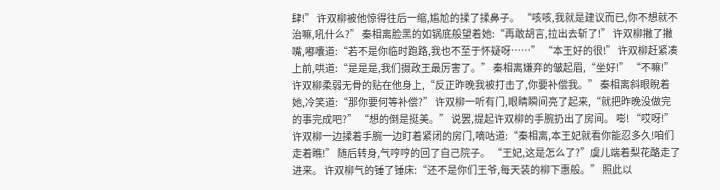肆!” 许双柳被他惊得往后一缩,尴尬的揉了揉鼻子。 “咳咳,我就是建议而已,你不想就不治嘛,吼什么?” 秦相离脸黑的如锅底般望着她:“再敢胡言,拉出去斩了!” 许双柳撇了撇嘴,嘟囔道:“若不是你临时跑路,我也不至于怀疑呀……” “本王好的很!” 许双柳赶紧凑上前,哄道:“是是是,我们摄政王最厉害了。” 秦相离嫌弃的皱起眉,“坐好!” “不嘛!”许双柳柔弱无骨的贴在他身上,“反正昨晚我被打击了,你要补偿我。” 秦相离斜眼睨着她,冷笑道:“那你要何等补偿?” 许双柳一听有门,眼睛瞬间亮了起来,“就把昨晚没做完的事完成吧?” “想的倒是挺美。” 说罢,提起许双柳的手腕扔出了房间。 嘭! “哎呀!” 许双柳一边揉着手腕一边盯着紧闭的房门,嘀咕道:“秦相离,本王妃就看你能忍多久!咱们走着瞧!” 随后转身,气哼哼的回了自己院子。 “王妃,这是怎么了?”虞儿端着梨花酪走了进来。 许双柳气的锤了锤床:“还不是你们王爷,每天装的柳下惠般。” 照此以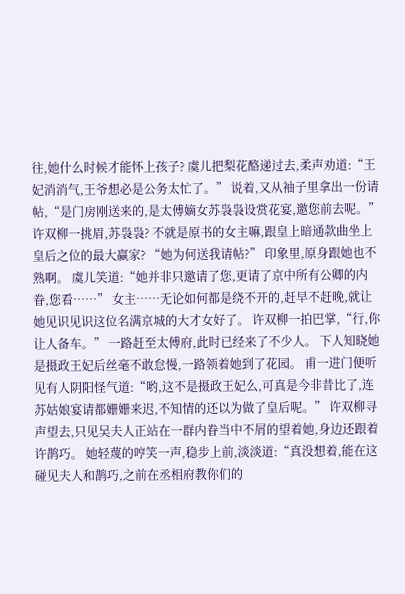往,她什么时候才能怀上孩子? 虞儿把梨花酪递过去,柔声劝道:“王妃消消气,王爷想必是公务太忙了。” 说着,又从袖子里拿出一份请帖,“是门房刚送来的,是太傅嫡女苏袅袅设赏花宴,邀您前去呢。” 许双柳一挑眉,苏袅袅? 不就是原书的女主嘛,跟皇上暗通款曲坐上皇后之位的最大赢家? “她为何送我请帖?” 印象里,原身跟她也不熟啊。 虞儿笑道:“她并非只邀请了您,更请了京中所有公卿的内眷,您看……” 女主……无论如何都是绕不开的,赶早不赶晚,就让她见识见识这位名满京城的大才女好了。 许双柳一拍巴掌,“行,你让人备车。” 一路赶至太傅府,此时已经来了不少人。 下人知晓她是摄政王妃后丝毫不敢怠慢,一路领着她到了花园。 甫一进门便听见有人阴阳怪气道:“哟,这不是摄政王妃么,可真是今非昔比了,连苏姑娘宴请都姗姗来迟,不知情的还以为做了皇后呢。” 许双柳寻声望去,只见吴夫人正站在一群内眷当中不屑的望着她,身边还跟着许鹊巧。 她轻蔑的哼笑一声,稳步上前,淡淡道:“真没想着,能在这碰见夫人和鹊巧,之前在丞相府教你们的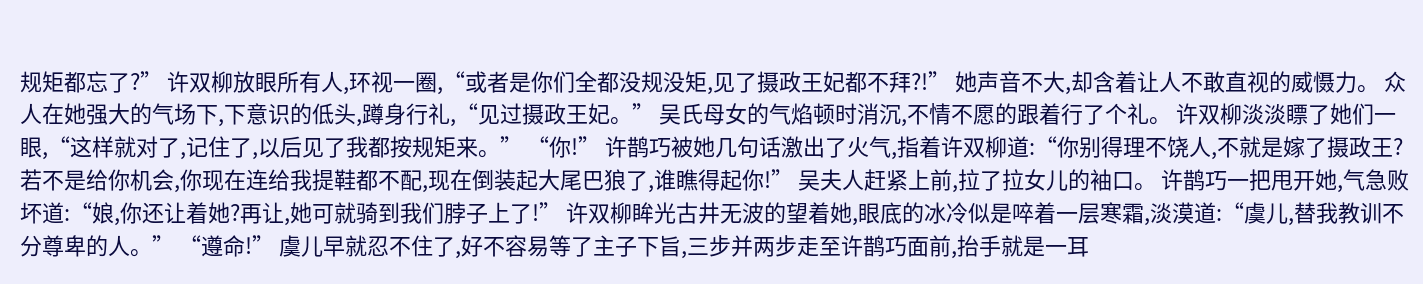规矩都忘了?” 许双柳放眼所有人,环视一圈,“或者是你们全都没规没矩,见了摄政王妃都不拜?!” 她声音不大,却含着让人不敢直视的威慑力。 众人在她强大的气场下,下意识的低头,蹲身行礼,“见过摄政王妃。” 吴氏母女的气焰顿时消沉,不情不愿的跟着行了个礼。 许双柳淡淡瞟了她们一眼,“这样就对了,记住了,以后见了我都按规矩来。” “你!” 许鹊巧被她几句话激出了火气,指着许双柳道:“你别得理不饶人,不就是嫁了摄政王?若不是给你机会,你现在连给我提鞋都不配,现在倒装起大尾巴狼了,谁瞧得起你!” 吴夫人赶紧上前,拉了拉女儿的袖口。 许鹊巧一把甩开她,气急败坏道:“娘,你还让着她?再让,她可就骑到我们脖子上了!” 许双柳眸光古井无波的望着她,眼底的冰冷似是啐着一层寒霜,淡漠道:“虞儿,替我教训不分尊卑的人。” “遵命!” 虞儿早就忍不住了,好不容易等了主子下旨,三步并两步走至许鹊巧面前,抬手就是一耳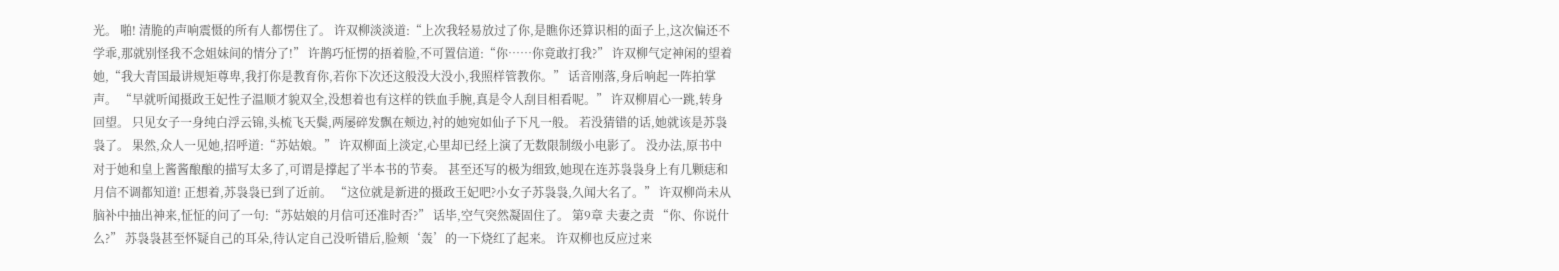光。 啪! 清脆的声响震慑的所有人都愣住了。 许双柳淡淡道:“上次我轻易放过了你,是瞧你还算识相的面子上,这次偏还不学乖,那就别怪我不念姐妹间的情分了!” 许鹊巧怔愣的捂着脸,不可置信道:“你……你竟敢打我?” 许双柳气定神闲的望着她,“我大青国最讲规矩尊卑,我打你是教育你,若你下次还这般没大没小,我照样管教你。” 话音刚落,身后响起一阵拍掌声。 “早就听闻摄政王妃性子温顺才貌双全,没想着也有这样的铁血手腕,真是令人刮目相看呢。” 许双柳眉心一跳,转身回望。 只见女子一身纯白浮云锦,头梳飞天鬓,两屡碎发飘在颊边,衬的她宛如仙子下凡一般。 若没猜错的话,她就该是苏袅袅了。 果然,众人一见她,招呼道:“苏姑娘。” 许双柳面上淡定,心里却已经上演了无数限制级小电影了。 没办法,原书中对于她和皇上酱酱酿酿的描写太多了,可谓是撑起了半本书的节奏。 甚至还写的极为细致,她现在连苏袅袅身上有几颗痣和月信不调都知道! 正想着,苏袅袅已到了近前。 “这位就是新进的摄政王妃吧?小女子苏袅袅,久闻大名了。” 许双柳尚未从脑补中抽出神来,怔怔的问了一句:“苏姑娘的月信可还准时否?” 话毕,空气突然凝固住了。 第9章 夫妻之责 “你、你说什么?” 苏袅袅甚至怀疑自己的耳朵,待认定自己没听错后,脸颊‘轰’的一下烧红了起来。 许双柳也反应过来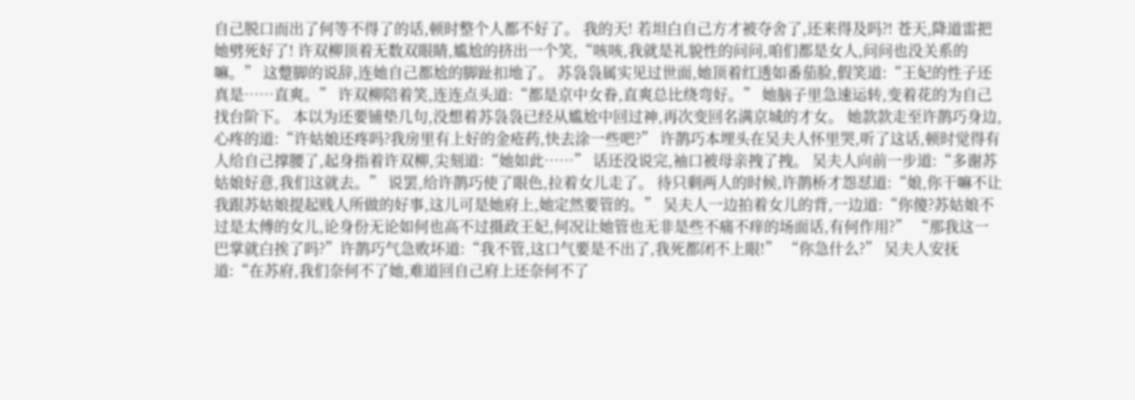自己脱口而出了何等不得了的话,顿时整个人都不好了。 我的天! 若坦白自己方才被夺舍了,还来得及吗?! 苍天,降道雷把她劈死好了! 许双柳顶着无数双眼睛,尴尬的挤出一个笑,“咳咳,我就是礼貌性的问问,咱们都是女人,问问也没关系的嘛。” 这蹩脚的说辞,连她自己都尬的脚趾扣地了。 苏袅袅属实见过世面,她顶着红透如番茄脸,假笑道:“王妃的性子还真是……直爽。” 许双柳陪着笑,连连点头道:“都是京中女眷,直爽总比绕弯好。” 她脑子里急速运转,变着花的为自己找台阶下。 本以为还要铺垫几句,没想着苏袅袅已经从尴尬中回过神,再次变回名满京城的才女。 她款款走至许鹊巧身边,心疼的道:“许姑娘还疼吗?我房里有上好的金疮药,快去涂一些吧?” 许鹊巧本埋头在吴夫人怀里哭,听了这话,顿时觉得有人给自己撑腰了,起身指着许双柳,尖刻道:“她如此……” 话还没说完,袖口被母亲拽了拽。 吴夫人向前一步道:“多谢苏姑娘好意,我们这就去。” 说罢,给许鹊巧使了眼色,拉着女儿走了。 待只剩两人的时候,许鹊桥才怨怼道:“娘,你干嘛不让我跟苏姑娘提起贱人所做的好事,这儿可是她府上,她定然要管的。” 吴夫人一边拍着女儿的背,一边道:“你傻?苏姑娘不过是太傅的女儿,论身份无论如何也高不过摄政王妃,何况让她管也无非是些不痛不痒的场面话,有何作用?” “那我这一巴掌就白挨了吗?”许鹊巧气急败坏道:“我不管,这口气要是不出了,我死都闭不上眼!” “你急什么?” 吴夫人安抚道:“在苏府,我们奈何不了她,难道回自己府上还奈何不了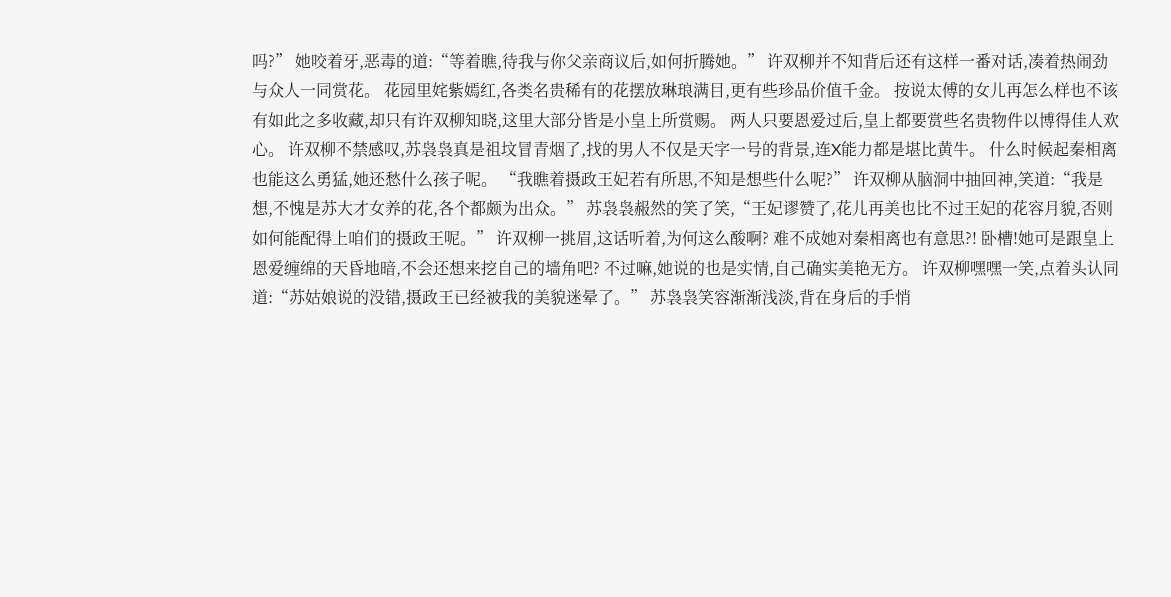吗?” 她咬着牙,恶毒的道:“等着瞧,待我与你父亲商议后,如何折腾她。” 许双柳并不知背后还有这样一番对话,凑着热闹劲与众人一同赏花。 花园里姹紫嫣红,各类名贵稀有的花摆放琳琅满目,更有些珍品价值千金。 按说太傅的女儿再怎么样也不该有如此之多收藏,却只有许双柳知晓,这里大部分皆是小皇上所赏赐。 两人只要恩爱过后,皇上都要赏些名贵物件以博得佳人欢心。 许双柳不禁感叹,苏袅袅真是祖坟冒青烟了,找的男人不仅是天字一号的背景,连X能力都是堪比黄牛。 什么时候起秦相离也能这么勇猛,她还愁什么孩子呢。 “我瞧着摄政王妃若有所思,不知是想些什么呢?” 许双柳从脑洞中抽回神,笑道:“我是想,不愧是苏大才女养的花,各个都颇为出众。” 苏袅袅赧然的笑了笑,“王妃谬赞了,花儿再美也比不过王妃的花容月貌,否则如何能配得上咱们的摄政王呢。” 许双柳一挑眉,这话听着,为何这么酸啊? 难不成她对秦相离也有意思?! 卧槽!她可是跟皇上恩爱缠绵的天昏地暗,不会还想来挖自己的墙角吧? 不过嘛,她说的也是实情,自己确实美艳无方。 许双柳嘿嘿一笑,点着头认同道:“苏姑娘说的没错,摄政王已经被我的美貌迷晕了。” 苏袅袅笑容渐渐浅淡,背在身后的手悄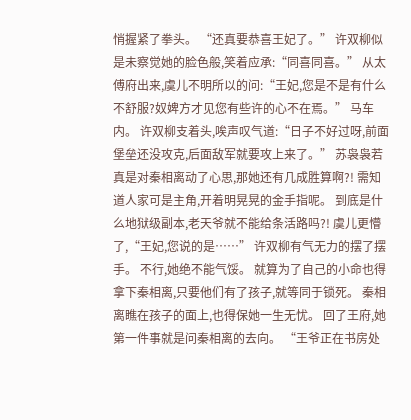悄握紧了拳头。 “还真要恭喜王妃了。” 许双柳似是未察觉她的脸色般,笑着应承:“同喜同喜。” 从太傅府出来,虞儿不明所以的问:“王妃,您是不是有什么不舒服?奴婢方才见您有些许的心不在焉。” 马车内。 许双柳支着头,唉声叹气道:“日子不好过呀,前面堡垒还没攻克,后面敌军就要攻上来了。” 苏袅袅若真是对秦相离动了心思,那她还有几成胜算啊?! 需知道人家可是主角,开着明晃晃的金手指呢。 到底是什么地狱级副本,老天爷就不能给条活路吗?! 虞儿更懵了,“王妃,您说的是……” 许双柳有气无力的摆了摆手。 不行,她绝不能气馁。 就算为了自己的小命也得拿下秦相离,只要他们有了孩子,就等同于锁死。 秦相离瞧在孩子的面上,也得保她一生无忧。 回了王府,她第一件事就是问秦相离的去向。 “王爷正在书房处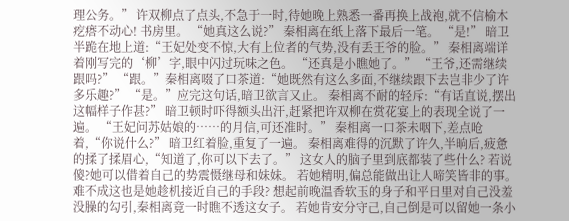理公务。” 许双柳点了点头,不急于一时,待她晚上熟悉一番再换上战袍,就不信榆木疙瘩不动心! 书房里。 “她真这么说?” 秦相离在纸上落下最后一笔。 “是!” 暗卫半跪在地上道:“王妃处变不惊,大有上位者的气势,没有丢王爷的脸。” 秦相离端详着刚写完的‘柳’字,眼中闪过玩味之色。 “还真是小瞧她了。” “王爷,还需继续跟吗?” “跟。”秦相离啜了口茶道:“她既然有这么多面,不继续跟下去岂非少了许多乐趣?” “是。”应完这句话,暗卫欲言又止。 秦相离不耐的轻斥:“有话直说,摆出这幅样子作甚?” 暗卫顿时吓得额头出汗,赶紧把许双柳在赏花宴上的表现全说了一遍。 “王妃问苏姑娘的……的月信,可还准时。” 秦相离一口茶未咽下,差点呛着,“你说什么?” 暗卫红着脸,重复了一遍。 秦相离难得的沉默了许久,半晌后,疲惫的揉了揉眉心,“知道了,你可以下去了。” 这女人的脑子里到底都装了些什么? 若说傻?她可以借着自己的势震慑继母和妹妹。 若她精明,偏总能做出让人啼笑皆非的事。 难不成这也是她趁机接近自己的手段? 想起前晚温香软玉的身子和平日里对自己没羞没臊的勾引,秦相离竟一时瞧不透这女子。 若她肯安分守己,自己倒是可以留她一条小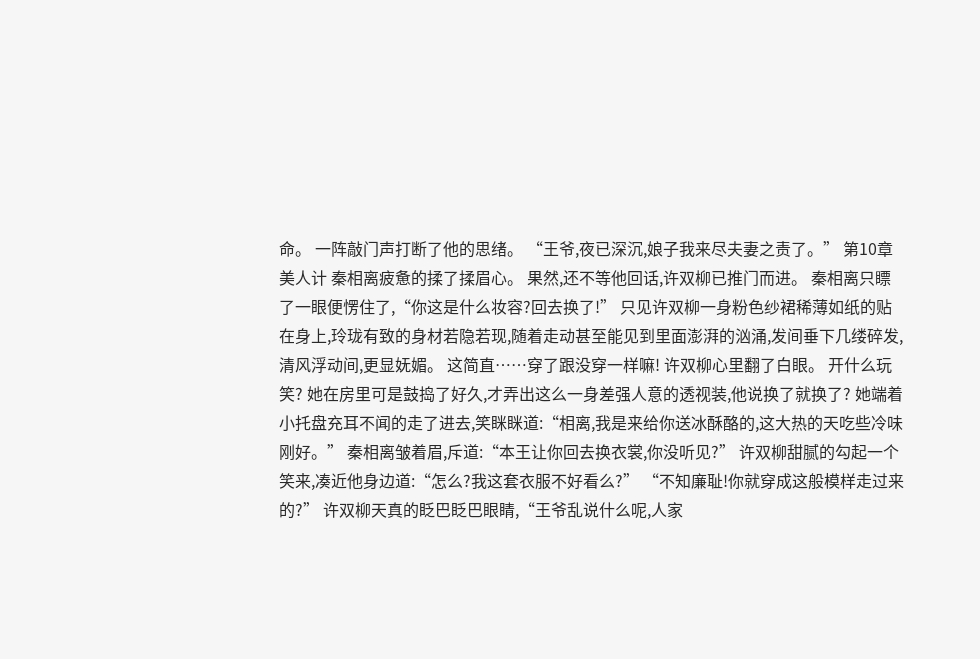命。 一阵敲门声打断了他的思绪。 “王爷,夜已深沉,娘子我来尽夫妻之责了。” 第10章 美人计 秦相离疲惫的揉了揉眉心。 果然,还不等他回话,许双柳已推门而进。 秦相离只瞟了一眼便愣住了,“你这是什么妆容?回去换了!” 只见许双柳一身粉色纱裙稀薄如纸的贴在身上,玲珑有致的身材若隐若现,随着走动甚至能见到里面澎湃的汹涌,发间垂下几缕碎发,清风浮动间,更显妩媚。 这简直……穿了跟没穿一样嘛! 许双柳心里翻了白眼。 开什么玩笑? 她在房里可是鼓捣了好久,才弄出这么一身差强人意的透视装,他说换了就换了? 她端着小托盘充耳不闻的走了进去,笑眯眯道:“相离,我是来给你送冰酥酪的,这大热的天吃些冷味刚好。” 秦相离皱着眉,斥道:“本王让你回去换衣裳,你没听见?” 许双柳甜腻的勾起一个笑来,凑近他身边道:“怎么?我这套衣服不好看么?” “不知廉耻!你就穿成这般模样走过来的?” 许双柳天真的眨巴眨巴眼睛,“王爷乱说什么呢,人家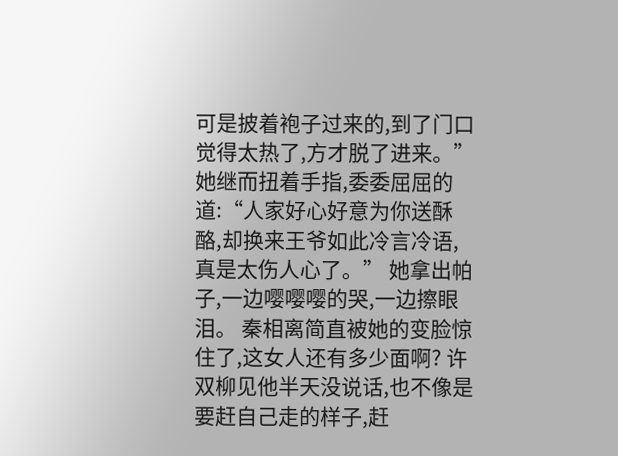可是披着袍子过来的,到了门口觉得太热了,方才脱了进来。” 她继而扭着手指,委委屈屈的道:“人家好心好意为你送酥酪,却换来王爷如此冷言冷语,真是太伤人心了。” 她拿出帕子,一边嘤嘤嘤的哭,一边擦眼泪。 秦相离简直被她的变脸惊住了,这女人还有多少面啊? 许双柳见他半天没说话,也不像是要赶自己走的样子,赶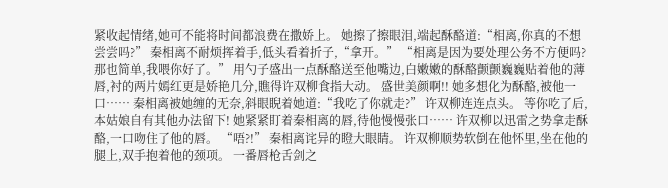紧收起情绪,她可不能将时间都浪费在撒娇上。 她擦了擦眼泪,端起酥酪道:“相离,你真的不想尝尝吗?” 秦相离不耐烦挥着手,低头看着折子,“拿开。” “相离是因为要处理公务不方便吗?那也简单,我喂你好了。” 用勺子盛出一点酥酪送至他嘴边,白嫩嫩的酥酪颤颤巍巍贴着他的薄唇,衬的两片嫣红更是娇艳几分,瞧得许双柳食指大动。 盛世美颜啊!! 她多想化为酥酪,被他一口…… 秦相离被她缠的无奈,斜眼睨着她道:“我吃了你就走?” 许双柳连连点头。 等你吃了后,本姑娘自有其他办法留下! 她紧紧盯着秦相离的唇,待他慢慢张口…… 许双柳以迅雷之势拿走酥酪,一口吻住了他的唇。 “唔?!” 秦相离诧异的瞪大眼睛。 许双柳顺势软倒在他怀里,坐在他的腿上,双手抱着他的颈项。 一番唇枪舌剑之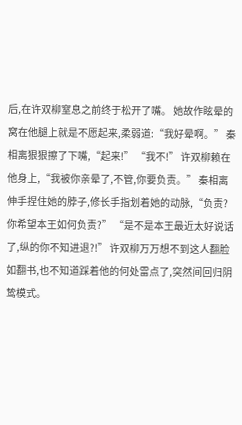后,在许双柳窒息之前终于松开了嘴。 她故作眩晕的窝在他腿上就是不愿起来,柔弱道:“我好晕啊。” 秦相离狠狠擦了下嘴,“起来!” “我不!” 许双柳赖在他身上,“我被你亲晕了,不管,你要负责。” 秦相离伸手捏住她的脖子,修长手指划着她的动脉,“负责?你希望本王如何负责?” “是不是本王最近太好说话了,纵的你不知进退?!” 许双柳万万想不到这人翻脸如翻书,也不知道踩着他的何处雷点了,突然间回归阴鸷模式。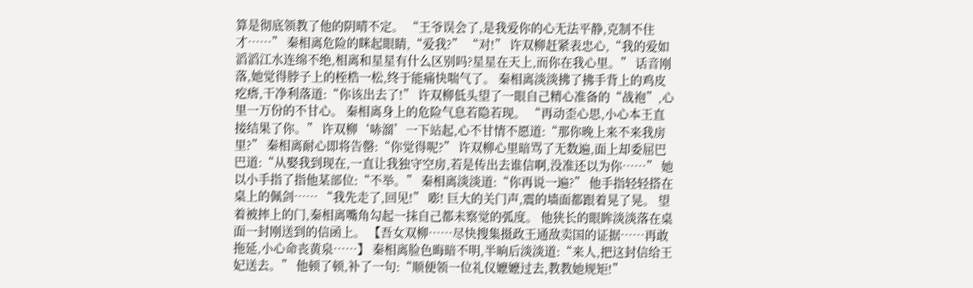算是彻底领教了他的阴晴不定。 “王爷误会了,是我爱你的心无法平静,克制不住才……” 秦相离危险的眯起眼睛,“爱我?” “对!” 许双柳赶紧表忠心,“我的爱如滔滔江水连绵不绝,相离和星星有什么区别吗?星星在天上,而你在我心里。” 话音刚落,她觉得脖子上的桎梏一松,终于能痛快喘气了。 秦相离淡淡拂了拂手背上的鸡皮疙瘩,干净利落道:“你该出去了!” 许双柳低头望了一眼自己精心准备的“战袍”,心里一万份的不甘心。 秦相离身上的危险气息若隐若现。 “再动歪心思,小心本王直接结果了你。” 许双柳‘哧溜’一下站起,心不甘情不愿道:“那你晚上来不来我房里?” 秦相离耐心即将告罄:“你觉得呢?” 许双柳心里暗骂了无数遍,面上却委屈巴巴道:“从娶我到现在,一直让我独守空房,若是传出去谁信啊,没准还以为你……” 她以小手指了指他某部位:“不举。” 秦相离淡淡道:“你再说一遍?” 他手指轻轻搭在桌上的佩剑…… “我先走了,回见!” 嘭! 巨大的关门声,震的墙面都跟着晃了晃。 望着被摔上的门,秦相离嘴角勾起一抹自己都未察觉的弧度。 他狭长的眼眸淡淡落在桌面一封刚送到的信函上。 【吾女双柳……尽快搜集摄政王通敌卖国的证据……再敢拖延,小心命丧黄泉……】 秦相离脸色晦暗不明,半晌后淡淡道:“来人,把这封信给王妃送去。” 他顿了顿,补了一句:“顺便领一位礼仪嬷嬷过去,教教她规矩!”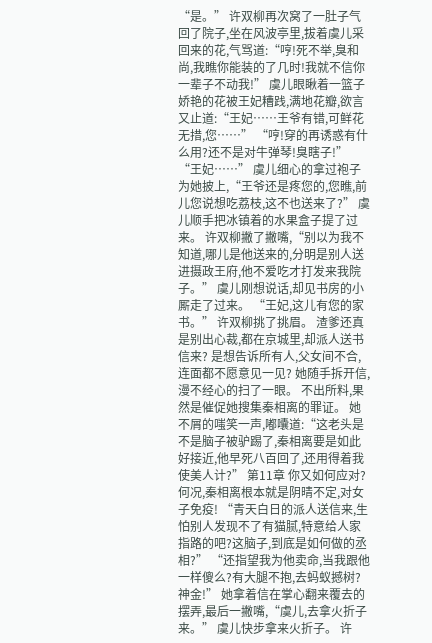“是。” 许双柳再次窝了一肚子气回了院子,坐在风波亭里,拔着虞儿采回来的花,气骂道:“哼!死不举,臭和尚,我瞧你能装的了几时!我就不信你一辈子不动我!” 虞儿眼瞅着一篮子娇艳的花被王妃糟践,满地花瓣,欲言又止道:“王妃……王爷有错,可鲜花无措,您……” “哼!穿的再诱惑有什么用?还不是对牛弹琴!臭瞎子!” “王妃……” 虞儿细心的拿过袍子为她披上,“王爷还是疼您的,您瞧,前儿您说想吃荔枝,这不也送来了?” 虞儿顺手把冰镇着的水果盒子提了过来。 许双柳撇了撇嘴,“别以为我不知道,哪儿是他送来的,分明是别人送进摄政王府,他不爱吃才打发来我院子。” 虞儿刚想说话,却见书房的小厮走了过来。 “王妃,这儿有您的家书。” 许双柳挑了挑眉。 渣爹还真是别出心裁,都在京城里,却派人送书信来? 是想告诉所有人,父女间不合,连面都不愿意见一见? 她随手拆开信,漫不经心的扫了一眼。 不出所料,果然是催促她搜集秦相离的罪证。 她不屑的嗤笑一声,嘟囔道:“这老头是不是脑子被驴踢了,秦相离要是如此好接近,他早死八百回了,还用得着我使美人计?” 第11章 你又如何应对? 何况,秦相离根本就是阴晴不定,对女子免疫! “青天白日的派人送信来,生怕别人发现不了有猫腻,特意给人家指路的吧?这脑子,到底是如何做的丞相?” “还指望我为他卖命,当我跟他一样傻么?有大腿不抱,去蚂蚁撼树?神金!” 她拿着信在掌心翻来覆去的摆弄,最后一撇嘴,“虞儿,去拿火折子来。” 虞儿快步拿来火折子。 许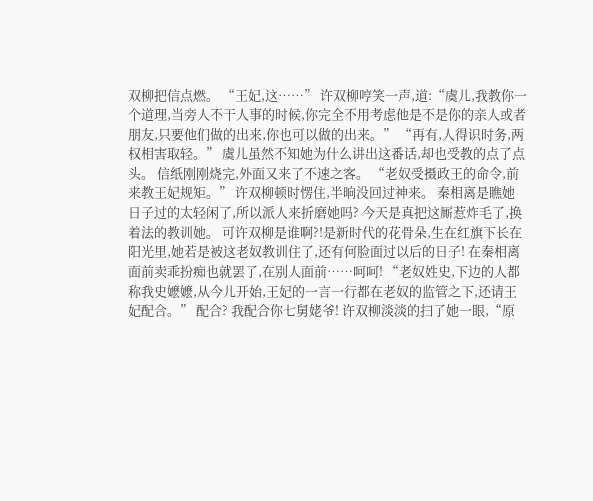双柳把信点燃。 “王妃,这……” 许双柳哼笑一声,道:“虞儿,我教你一个道理,当旁人不干人事的时候,你完全不用考虑他是不是你的亲人或者朋友,只要他们做的出来,你也可以做的出来。” “再有,人得识时务,两权相害取轻。” 虞儿虽然不知她为什么讲出这番话,却也受教的点了点头。 信纸刚刚烧完,外面又来了不速之客。 “老奴受摄政王的命令,前来教王妃规矩。” 许双柳顿时愣住,半晌没回过神来。 秦相离是瞧她日子过的太轻闲了,所以派人来折磨她吗? 今天是真把这厮惹炸毛了,换着法的教训她。 可许双柳是谁啊?!是新时代的花骨朵,生在红旗下长在阳光里,她若是被这老奴教训住了,还有何脸面过以后的日子! 在秦相离面前卖乖扮痴也就罢了,在别人面前……呵呵! “老奴姓史,下边的人都称我史嬷嬷,从今儿开始,王妃的一言一行都在老奴的监管之下,还请王妃配合。” 配合? 我配合你七舅姥爷! 许双柳淡淡的扫了她一眼,“原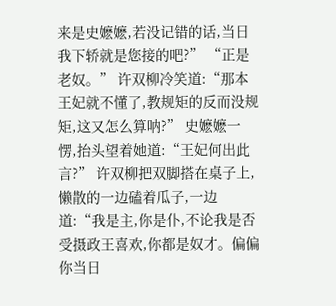来是史嬷嬷,若没记错的话,当日我下轿就是您接的吧?” “正是老奴。” 许双柳冷笑道:“那本王妃就不懂了,教规矩的反而没规矩,这又怎么算呐?” 史嬷嬷一愣,抬头望着她道:“王妃何出此言?” 许双柳把双脚搭在桌子上,懒散的一边磕着瓜子,一边道:“我是主,你是仆,不论我是否受摄政王喜欢,你都是奴才。偏偏你当日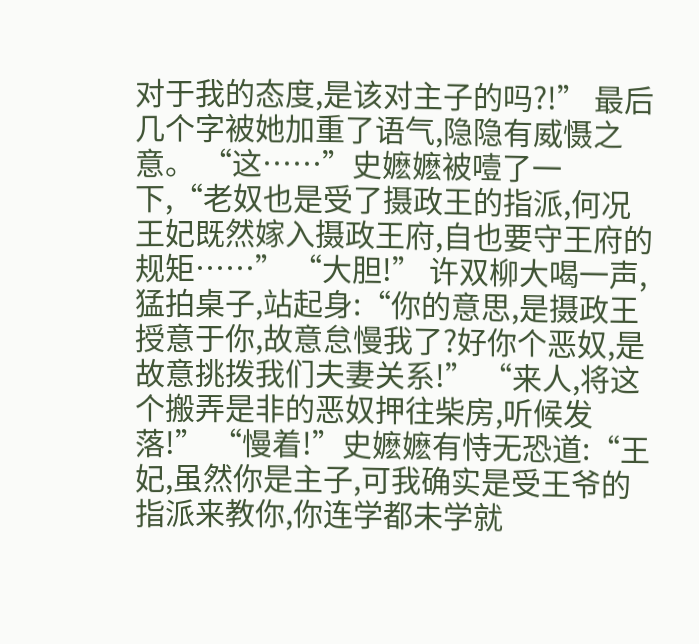对于我的态度,是该对主子的吗?!” 最后几个字被她加重了语气,隐隐有威慑之意。 “这……”史嬷嬷被噎了一下,“老奴也是受了摄政王的指派,何况王妃既然嫁入摄政王府,自也要守王府的规矩……” “大胆!” 许双柳大喝一声,猛拍桌子,站起身:“你的意思,是摄政王授意于你,故意怠慢我了?好你个恶奴,是故意挑拨我们夫妻关系!” “来人,将这个搬弄是非的恶奴押往柴房,听候发落!” “慢着!”史嬷嬷有恃无恐道:“王妃,虽然你是主子,可我确实是受王爷的指派来教你,你连学都未学就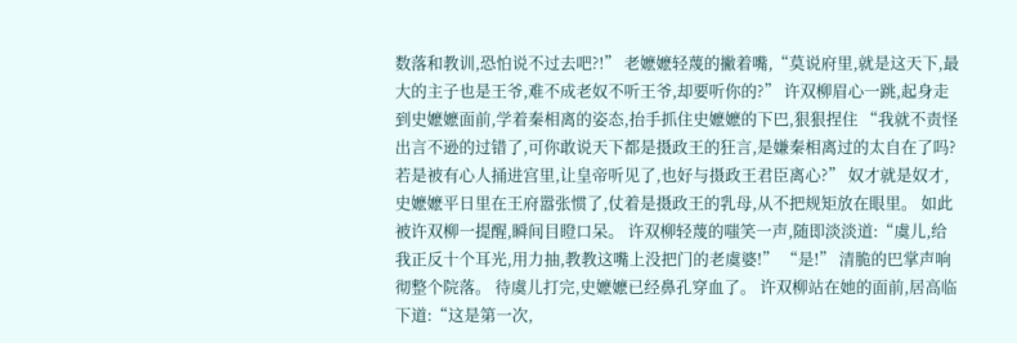数落和教训,恐怕说不过去吧?!” 老嬷嬷轻蔑的撇着嘴,“莫说府里,就是这天下,最大的主子也是王爷,难不成老奴不听王爷,却要听你的?” 许双柳眉心一跳,起身走到史嬷嬷面前,学着秦相离的姿态,抬手抓住史嬷嬷的下巴,狠狠捏住 “我就不责怪出言不逊的过错了,可你敢说天下都是摄政王的狂言,是嫌秦相离过的太自在了吗?若是被有心人捅进宫里,让皇帝听见了,也好与摄政王君臣离心?” 奴才就是奴才,史嬷嬷平日里在王府嚣张惯了,仗着是摄政王的乳母,从不把规矩放在眼里。 如此被许双柳一提醒,瞬间目瞪口呆。 许双柳轻蔑的嗤笑一声,随即淡淡道:“虞儿,给我正反十个耳光,用力抽,教教这嘴上没把门的老虞婆!” “是!” 清脆的巴掌声响彻整个院落。 待虞儿打完,史嬷嬷已经鼻孔穿血了。 许双柳站在她的面前,居高临下道:“这是第一次,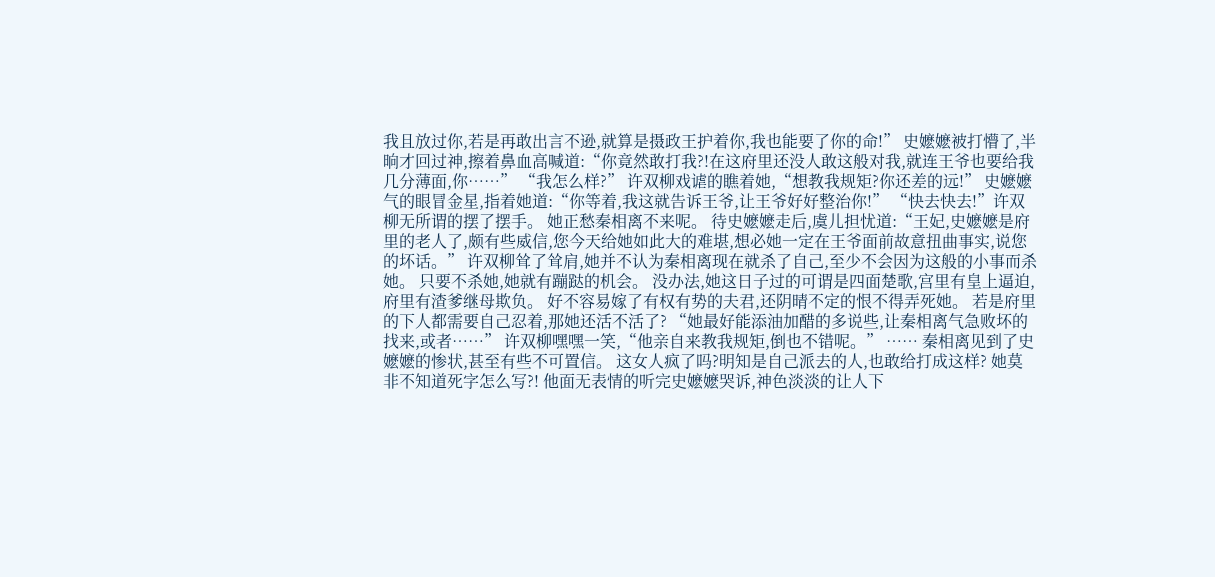我且放过你,若是再敢出言不逊,就算是摄政王护着你,我也能要了你的命!” 史嬷嬷被打懵了,半晌才回过神,擦着鼻血高喊道:“你竟然敢打我?!在这府里还没人敢这般对我,就连王爷也要给我几分薄面,你……” “我怎么样?” 许双柳戏谑的瞧着她,“想教我规矩?你还差的远!” 史嬷嬷气的眼冒金星,指着她道:“你等着,我这就告诉王爷,让王爷好好整治你!” “快去快去!”许双柳无所谓的摆了摆手。 她正愁秦相离不来呢。 待史嬷嬷走后,虞儿担忧道:“王妃,史嬷嬷是府里的老人了,颇有些威信,您今天给她如此大的难堪,想必她一定在王爷面前故意扭曲事实,说您的坏话。” 许双柳耸了耸肩,她并不认为秦相离现在就杀了自己,至少不会因为这般的小事而杀她。 只要不杀她,她就有蹦跶的机会。 没办法,她这日子过的可谓是四面楚歌,宫里有皇上逼迫,府里有渣爹继母欺负。 好不容易嫁了有权有势的夫君,还阴晴不定的恨不得弄死她。 若是府里的下人都需要自己忍着,那她还活不活了? “她最好能添油加醋的多说些,让秦相离气急败坏的找来,或者……” 许双柳嘿嘿一笑,“他亲自来教我规矩,倒也不错呢。” …… 秦相离见到了史嬷嬷的惨状,甚至有些不可置信。 这女人疯了吗?明知是自己派去的人,也敢给打成这样? 她莫非不知道死字怎么写?! 他面无表情的听完史嬷嬷哭诉,神色淡淡的让人下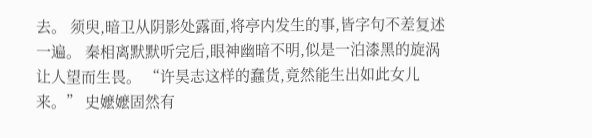去。 须臾,暗卫从阴影处露面,将亭内发生的事,皆字句不差复述一遍。 秦相离默默听完后,眼神幽暗不明,似是一泊漆黑的旋涡让人望而生畏。 “许昊志这样的蠢货,竟然能生出如此女儿来。” 史嬷嬷固然有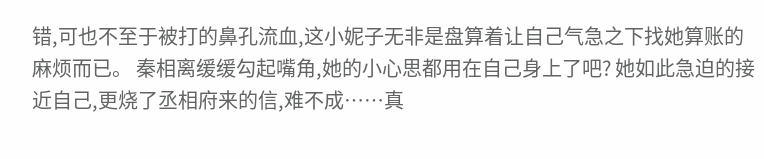错,可也不至于被打的鼻孔流血,这小妮子无非是盘算着让自己气急之下找她算账的麻烦而已。 秦相离缓缓勾起嘴角,她的小心思都用在自己身上了吧? 她如此急迫的接近自己,更烧了丞相府来的信,难不成……真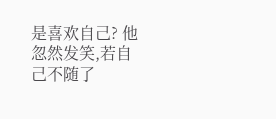是喜欢自己? 他忽然发笑,若自己不随了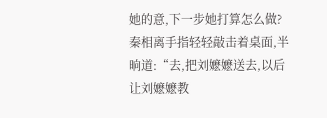她的意,下一步她打算怎么做? 秦相离手指轻轻敲击着桌面,半晌道:“去,把刘嬷嬷送去,以后让刘嬷嬷教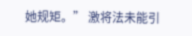她规矩。” 激将法未能引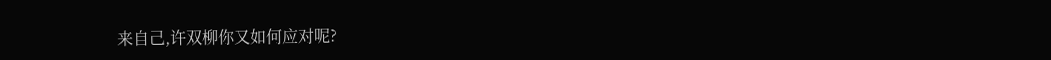来自己,许双柳你又如何应对呢?